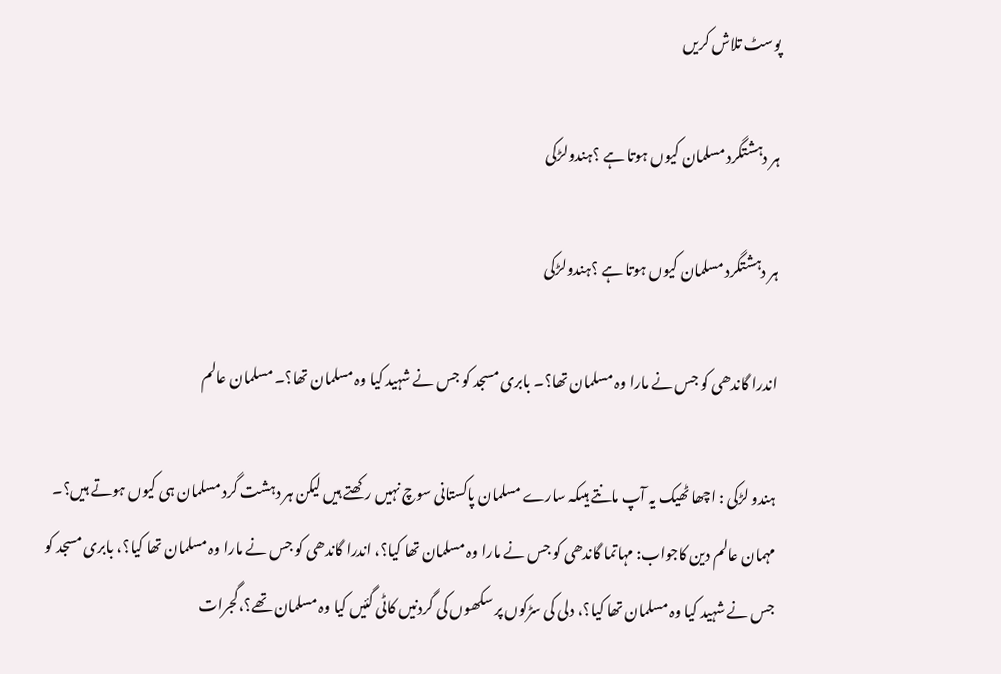پوسٹ تلاش کریں

ہر دہشتگرد مسلمان کیوں ہوتا ہے ؟ہندولڑکی

ہر دہشتگرد مسلمان کیوں ہوتا ہے ؟ہندولڑکی

اندرا گاندھی کو جس نے مارا وہ مسلمان تھا؟۔ بابری مسجد کو جس نے شہید کیا وہ مسلمان تھا؟۔ مسلمان عالم

ہندو لڑکی : اچھا ٹھیک یہ آپ مانتے ہیںکہ سارے مسلمان پاکستانی سوچ نہیں رکھتے ہیں لیکن ہر دہشت گرد مسلمان ہی کیوں ہوتے ہیں؟۔
مہمان عالم دین کاجواب: مہاتما گاندھی کو جس نے مارا وہ مسلمان تھا کیا؟، اندرا گاندھی کو جس نے مارا وہ مسلمان تھا کیا؟، بابری مسجد کو جس نے شہید کیا وہ مسلمان تھا کیا؟، دلی کی سڑکوں پر سکھوں کی گردنیں کاٹی گئیں کیا وہ مسلمان تھے؟،گجرات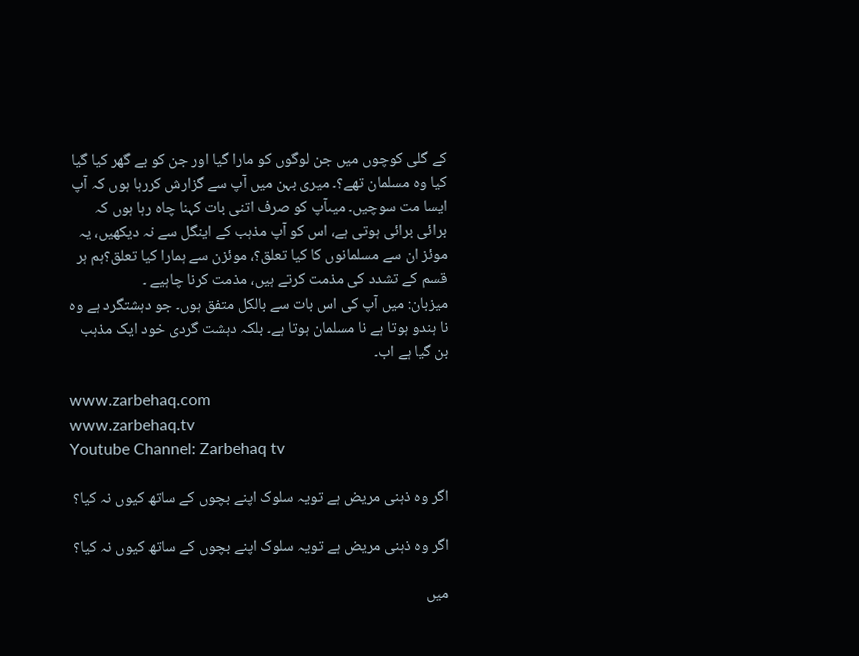کے گلی کوچوں میں جن لوگوں کو مارا گیا اور جن کو بے گھر کیا گیا کیا وہ مسلمان تھے؟۔ میری بہن میں آپ سے گزارش کررہا ہوں کہ آپ ایسا مت سوچیں۔ میںآپ کو صرف اتنی بات کہنا چاہ رہا ہوں کہ برائی برائی ہوتی ہے، اس کو آپ مذہب کے اینگل سے نہ دیکھیں، یہ موئز ان سے مسلمانوں کا کیا تعلق؟، موئزن سے ہمارا کیا تعلق؟ہم ہر قسم کے تشدد کی مذمت کرتے ہیں، مذمت کرنا چاہیے ۔
میزبان: میں آپ کی اس بات سے بالکل متفق ہوں۔ جو دہشتگرد ہے وہ نا ہندو ہوتا ہے نا مسلمان ہوتا ہے۔ بلکہ دہشت گردی خود ایک مذہب بن گیا ہے اب۔

www.zarbehaq.com
www.zarbehaq.tv
Youtube Channel: Zarbehaq tv

اگر وہ ذہنی مریض ہے تویہ سلوک اپنے بچوں کے ساتھ کیوں نہ کیا؟

اگر وہ ذہنی مریض ہے تویہ سلوک اپنے بچوں کے ساتھ کیوں نہ کیا؟

میں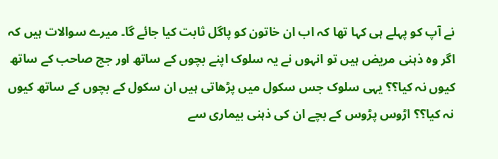نے آپ کو پہلے ہی کہا تھا کہ اب ان خاتون کو پاگل ثابت کیا جائے گا۔ میرے سوالات ہیں کہ اگر وہ ذہنی مریض ہیں تو انہوں نے یہ سلوک اپنے بچوں کے ساتھ اور جج صاحب کے ساتھ کیوں نہ کیا؟؟ یہی سلوک جس سکول میں پڑھاتی ہیں ان سکول کے بچوں کے ساتھ کیوں نہ کیا؟؟ اڑوس پڑوس کے بچے ان کی ذہنی بیماری سے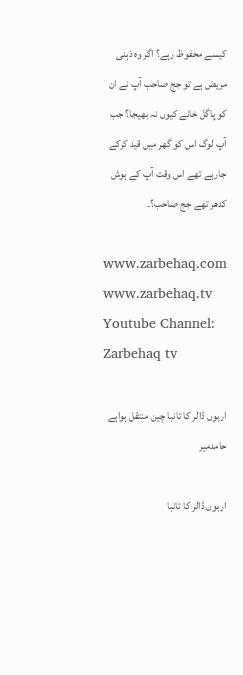کیسے محفوظ رہے؟ اگر وہ ذہنی مریض ہے تو جج صاحب آپ نے ان کو پاگل خانے کیوں نہ بھیجا؟ جب آپ لوگ اس کو گھر میں قید کرکے جارہے تھے اس وقت آپ کے ہوش کدھر تھے جج صاحب؟۔

www.zarbehaq.com
www.zarbehaq.tv
Youtube Channel: Zarbehaq tv

اربوں ڈالر کا تانبا چین منتقل ہواہے حامدمیر

اربوں ڈالر کا تانبا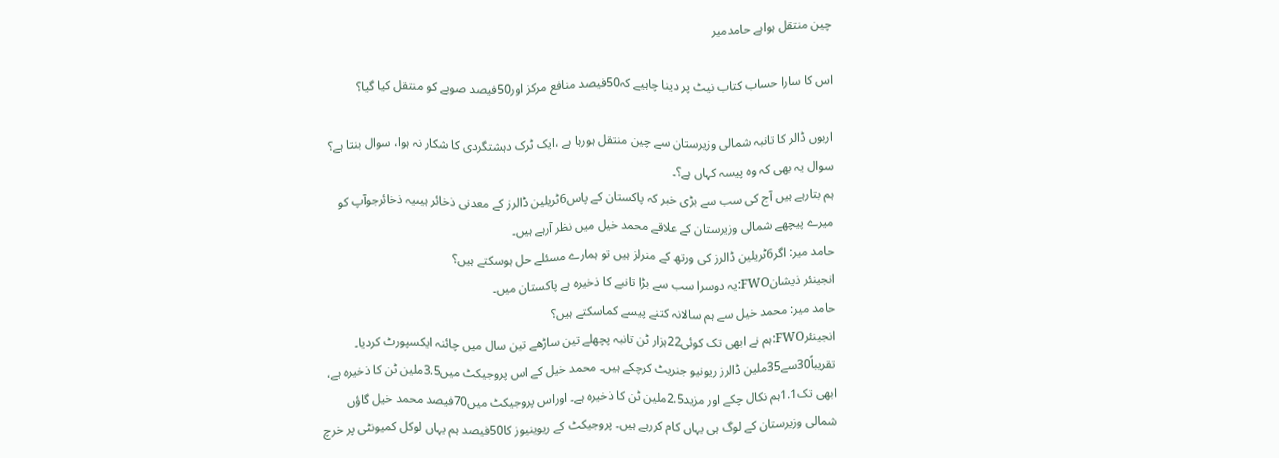چین منتقل ہواہے حامدمیر

اس کا سارا حساب کتاب نیٹ پر دینا چاہیے کہ50فیصد منافع مرکز اور50فیصد صوبے کو منتقل کیا گیا؟

اربوں ڈالر کا تانبہ شمالی وزیرستان سے چین منتقل ہورہا ہے ،ایک ٹرک دہشتگردی کا شکار نہ ہوا، سوال بنتا ہے؟ سوال یہ بھی کہ وہ پیسہ کہاں ہے؟۔
ہم بتارہے ہیں آج کی سب سے بڑی خبر کہ پاکستان کے پاس6ٹریلین ڈالرز کے معدنی ذخائر ہیںیہ ذخائرجوآپ کو میرے پیچھے شمالی وزیرستان کے علاقے محمد خیل میں نظر آرہے ہیں۔
حامد میر: اگر6ٹریلین ڈالرز کی ورتھ کے منرلز ہیں تو ہمارے مسئلے حل ہوسکتے ہیں؟
انجینئر ذیشانFWO:یہ دوسرا سب سے بڑا تانبے کا ذخیرہ ہے پاکستان میں۔
حامد میر: محمد خیل سے ہم سالانہ کتنے پیسے کماسکتے ہیں؟
انجینئرFWO:ہم نے ابھی تک کوئی22ہزار ٹن تانبہ پچھلے تین ساڑھے تین سال میں چائنہ ایکسپورٹ کردیا۔ تقریباً30سے35ملین ڈالرز ریونیو جنریٹ کرچکے ہیں۔ محمد خیل کے اس پروجیکٹ میں3.5ملین ٹن کا ذخیرہ ہے، ابھی تک1.1ہم نکال چکے اور مزید2.5ملین ٹن کا ذخیرہ ہے۔ اوراس پروجیکٹ میں70فیصد محمد خیل گاؤں شمالی وزیرستان کے لوگ ہی یہاں کام کررہے ہیں۔ پروجیکٹ کے ریوینیوز کا50فیصد ہم یہاں لوکل کمیونٹی پر خرچ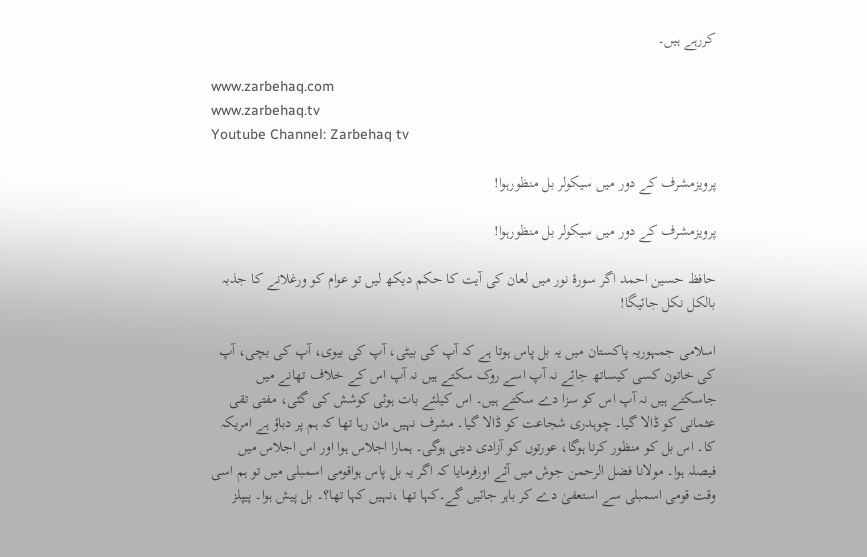کررہے ہیں۔

www.zarbehaq.com
www.zarbehaq.tv
Youtube Channel: Zarbehaq tv

پرویزمشرف کے دور میں سیکولر بل منظورہوا!

پرویزمشرف کے دور میں سیکولر بل منظورہوا!

حافظ حسین احمد اگر سورۂ نور میں لعان کی آیت کا حکم دیکھ لیں تو عوام کو ورغلانے کا جذبہ بالکل نکل جائیگا!

اسلامی جمہوریہ پاکستان میں یہ بل پاس ہوتا ہے کہ آپ کی بیٹی، آپ کی بیوی، آپ کی بچی، آپ کی خاتون کسی کیساتھ جائے نہ آپ اسے روک سکتے ہیں نہ آپ اس کے خلاف تھانے میں جاسکتے ہیں نہ آپ اس کو سزا دے سکتے ہیں۔ اس کیلئے بات ہوئی کوشش کی گئی، مفتی تقی عثمانی کو ڈالا گیا۔ چوہدری شجاعت کو ڈالا گیا۔ مشرف نہیں مان رہا تھا کہ ہم پر دباؤ ہے امریکہ کا۔ اس بل کو منظور کرنا ہوگا، عورتوں کو آزادی دینی ہوگی۔ ہمارا اجلاس ہوا اور اس اجلاس میں فیصلہ ہوا۔ مولانا فضل الرحمن جوش میں آئے اورفرمایا کہ اگر یہ بل پاس ہواقومی اسمبلی میں تو ہم اسی وقت قومی اسمبلی سے استعفیٰ دے کر باہر جائیں گے۔کہا تھا ،نہیں کہا تھا؟۔ بل پیش ہوا۔ پیپلز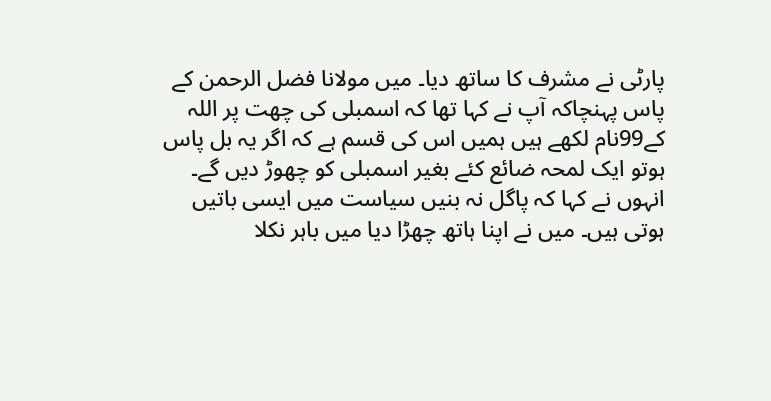پارٹی نے مشرف کا ساتھ دیا۔ میں مولانا فضل الرحمن کے پاس پہنچاکہ آپ نے کہا تھا کہ اسمبلی کی چھت پر اللہ کے99نام لکھے ہیں ہمیں اس کی قسم ہے کہ اگر یہ بل پاس ہوتو ایک لمحہ ضائع کئے بغیر اسمبلی کو چھوڑ دیں گے۔ انہوں نے کہا کہ پاگل نہ بنیں سیاست میں ایسی باتیں ہوتی ہیں۔ میں نے اپنا ہاتھ چھڑا دیا میں باہر نکلا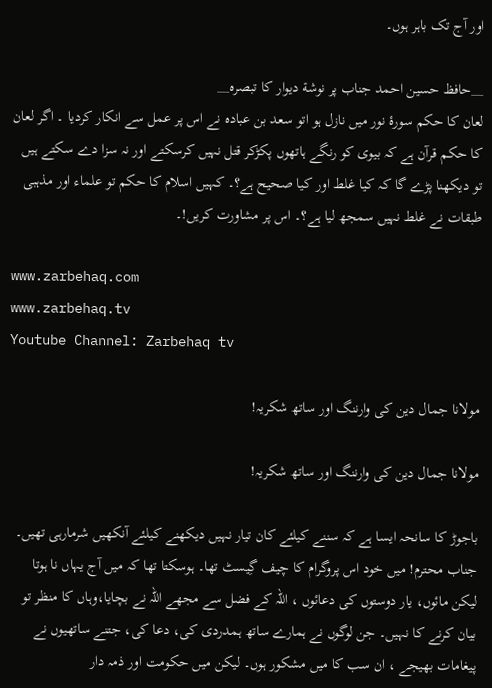اور آج تک باہر ہوں۔

__حافظ حسین احمد جناب پر نوشة دیوار کا تبصرہ__
لعان کا حکم سورۂ نور میں نازل ہو اتو سعد بن عبادہ نے اس پر عمل سے انکار کردیا ۔ اگر لعان کا حکم قرآن ہے کہ بیوی کو رنگے ہاتھوں پکڑکر قتل نہیں کرسکتے اور نہ سزا دے سکتے ہیں تو دیکھنا پڑے گا کہ کیا غلط اور کیا صحیح ہے؟۔ کہیں اسلام کا حکم تو علماء اور مذہبی طبقات نے غلط نہیں سمجھ لیا ہے؟۔ اس پر مشاورت کریں!۔

www.zarbehaq.com
www.zarbehaq.tv
Youtube Channel: Zarbehaq tv

مولانا جمال دین کی وارننگ اور ساتھ شکریہ!

مولانا جمال دین کی وارننگ اور ساتھ شکریہ!

باجوڑ کا سانحہ ایسا ہے کہ سننے کیلئے کان تیار نہیں دیکھنے کیلئے آنکھیں شرمارہی تھیں۔ جناب محترم! میں خود اس پروگرام کا چیف گِیسٹ تھا۔ ہوسکتا تھا کہ میں آج یہاں نا ہوتا لیکن مائوں، یار دوستوں کی دعائوں ، اللہ کے فضل سے مجھے اللہ نے بچایا،وہاں کا منظر تو بیان کرنے کا نہیں۔ جن لوگوں نے ہمارے ساتھ ہمدردی کی، دعا کی، جتنے ساتھیوں نے پیغامات بھیجے ، ان سب کا میں مشکور ہوں۔ لیکن میں حکومت اور ذمہ دار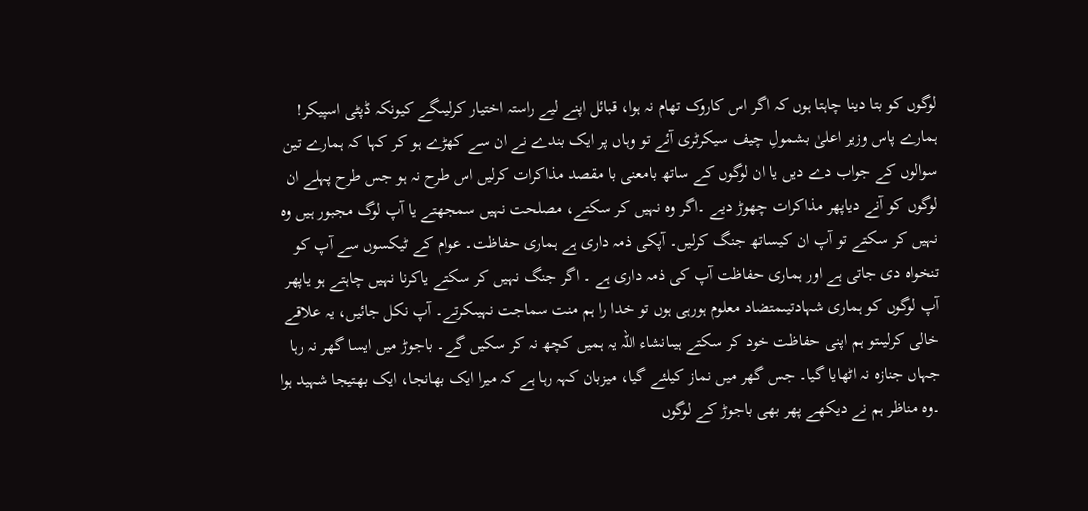لوگوں کو بتا دینا چاہتا ہوں کہ اگر اس کاروک تھام نہ ہوا، قبائل اپنے لیے راستہ اختیار کرلیںگے کیونکہ ڈپٹی اسپیکر! ہمارے پاس وزیر اعلیٰ بشمولِ چیف سیکرٹری آئے تو وہاں پر ایک بندے نے ان سے کھڑے ہو کر کہا کہ ہمارے تین سوالوں کے جواب دے دیں یا ان لوگوں کے ساتھ بامعنی با مقصد مذاکرات کرلیں اس طرح نہ ہو جس طرح پہلے ان لوگوں کو آنے دیاپھر مذاکرات چھوڑ دیے ۔اگر وہ نہیں کر سکتے، مصلحت نہیں سمجھتے یا آپ لوگ مجبور ہیں وہ نہیں کر سکتے تو آپ ان کیساتھ جنگ کرلیں۔ آپکی ذمہ داری ہے ہماری حفاظت۔ عوام کے ٹیکسوں سے آپ کو تنخواہ دی جاتی ہے اور ہماری حفاظت آپ کی ذمہ داری ہے ۔ اگر جنگ نہیں کر سکتے یاکرنا نہیں چاہتے ہو یاپھر آپ لوگوں کو ہماری شہادتیںمتضاد معلوم ہورہی ہوں تو خدا را ہم منت سماجت نہیںکرتے۔ آپ نکل جائیں، یہ علاقے خالی کرلیںتو ہم اپنی حفاظت خود کر سکتے ہیںانشاء اللہ یہ ہمیں کچھ نہ کر سکیں گے۔ باجوڑ میں ایسا گھر نہ رہا جہاں جنازہ نہ اٹھایا گیا۔ جس گھر میں نماز کیلئے گیا، میزبان کہہ رہا ہے کہ میرا ایک بھانجا، ایک بھتیجا شہید ہوا ۔وہ مناظر ہم نے دیکھے پھر بھی باجوڑ کے لوگوں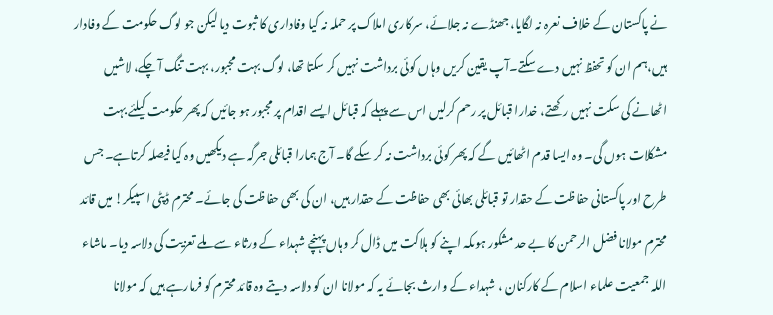نے پاکستان کے خلاف نعرہ نہ لگایا، جھنڈے نہ جلائے، سرکاری املاک پر حملہ نہ کیا وفاداری کا ثبوت دیا لیکن جو لوگ حکومت کے وفادار ہیں،ہم ان کو تحفظ نہیں دے سکتے۔آپ یقین کریں وہاں کوئی برداشت نہیں کر سکتا تھا، لوگ بہت مجبور، بہت تنگ آ چکے، لاشیں اٹھانے کی سکت نہیں رکھتے، خدارا قبائل پر رحم کرلیں اس سے پہلے کہ قبائل ایسے اقدام پر مجبور ہو جائیں کہ پھر حکومت کیلئے بہت مشکلات ہوں گی۔ وہ ایسا قدم اٹھائیں گے کہ پھر کوئی برداشت نہ کر سکے گا۔ آج ہمارا قبائلی جرگہ ہے دیکھیں وہ کیا فیصلہ کرتاہے۔ جس طرح اور پاکستانی حفاظت کے حقدار تو قبائلی بھائی بھی حفاظت کے حقدار ہیں، ان کی بھی حفاظت کی جائے۔ محترم ڈپٹی اسپیکر! میں قائد محترم مولانا فضل الرحمن کا بے حد مشکور ہوںکہ اپنے کو ہلاکت میں ڈال کر وہاں پہنچے شہداء کے ورثاء سے ملے تعزیت کی دلاسہ دیا۔ ماشاء اللہ جمعیت علماء اسلام کے کارکنان ، شہداء کے وارث بجائے یہ کہ مولانا ان کو دلاسہ دیتے وہ قائد محترم کو فرمارہے ہیں کہ مولانا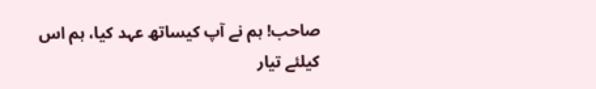صاحب! ہم نے آپ کیساتھ عہد کیا، ہم اس کیلئے تیار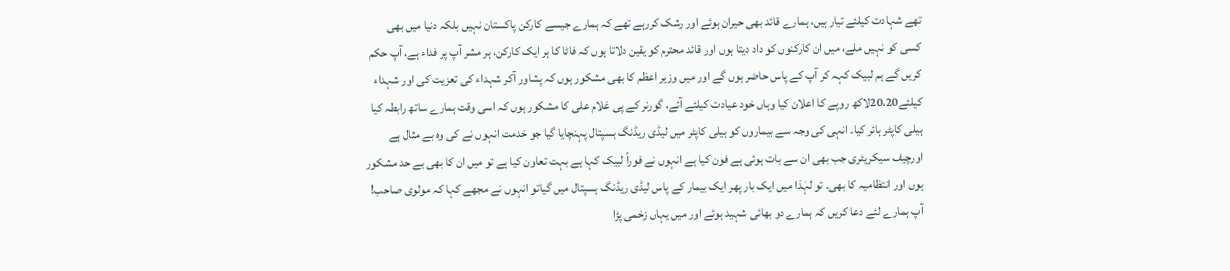تھے شہادت کیلئے تیار ہیں، ہمارے قائد بھی حیران ہوئے اور رشک کررہے تھے کہ ہمارے جیسے کارکن پاکستان نہیں بلکہ دنیا میں بھی کسی کو نہیں ملے، میں ان کارکنوں کو داد دیتا ہوں اور قائد محترم کو یقین دلاتا ہوں کہ فاٹا کا ہر ایک کارکن، ہر مشر آپ پر فداء ہے، آپ حکم کریں گے ہم لبیک کہہ کر آپ کے پاس حاضر ہوں گے اور میں وزیر اعظم کا بھی مشکور ہوں کہ پشاور آکر شہداء کی تعزیت کی اور شہداء کیلئے20،20لاکھ روپے کا اعلان کیا وہاں خود عیادت کیلئے آئے، گورنر کے پی غلام علی کا مشکور ہوں کہ اسی وقت ہمارے ساتھ رابطہ کیا ہیلی کاپٹر ہائر کیا۔ انہی کی وجہ سے بیماروں کو ہیلی کاپٹر میں لیڈی ریڈنگ ہسپتال پہنچایا گیا جو خدمت انہوں نے کی وہ بے مثال ہے اورچیف سیکریٹری جب بھی ان سے بات ہوئی ہے فون کیا ہے انہوں نے فوراً لبیک کہا ہے بہت تعاون کیا ہے تو میں ان کا بھی بے حد مشکور ہوں اور انتظامیہ کا بھی۔ تو لہٰذا میں ایک بار پھر ایک بیمار کے پاس لیڈی ریڈنگ ہسپتال میں گیاتو انہوں نے مجھے کہا کہ مولوی صاحب! آپ ہمارے لئے دعا کریں کہ ہمارے دو بھائی شہید ہوئے اور میں یہاں زخمی پڑا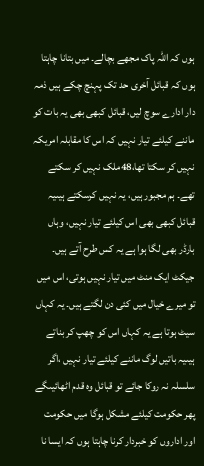ہوں کہ اللہ پاک مجھے بچالے۔ میں بتانا چاہتا ہوں کہ قبائل آخری حد تک پہنچ چکے ہیں ذمہ دار ادارے سوچ لیں، قبائل کبھی بھی یہ بات کو ماننے کیلئے تیار نہیں کہ اس کا مقابلہ امریکہ نہیں کر سکتا تھا،48ملک نہیں کر سکتے تھے۔ ہم مجبور ہیں، یہ نہیں کرسکتے ہیںیہ قبائل کبھی بھی اس کیلئے تیار نہیں، وہاں بارڈر بھی لگا ہوا ہے یہ کس طرح آتے ہیں۔ جیکٹ ایک منٹ میں تیار نہیں ہوتی، اس میں تو میرے خیال میں کئی دن لگتے ہیں۔ یہ کہاں سیٹ ہوتا ہے یہ کہاں اس کو چھپ کر بناتے ہیںیہ باتیں لوگ ماننے کیلئے تیار نہیں ،اگر سلسلہ نہ روکا جائے تو قبائل وہ قدم اٹھائیںگے پھر حکومت کیلئے مشکل ہوگا میں حکومت اور اداروں کو خبردار کرنا چاہتا ہوں کہ ایسا نا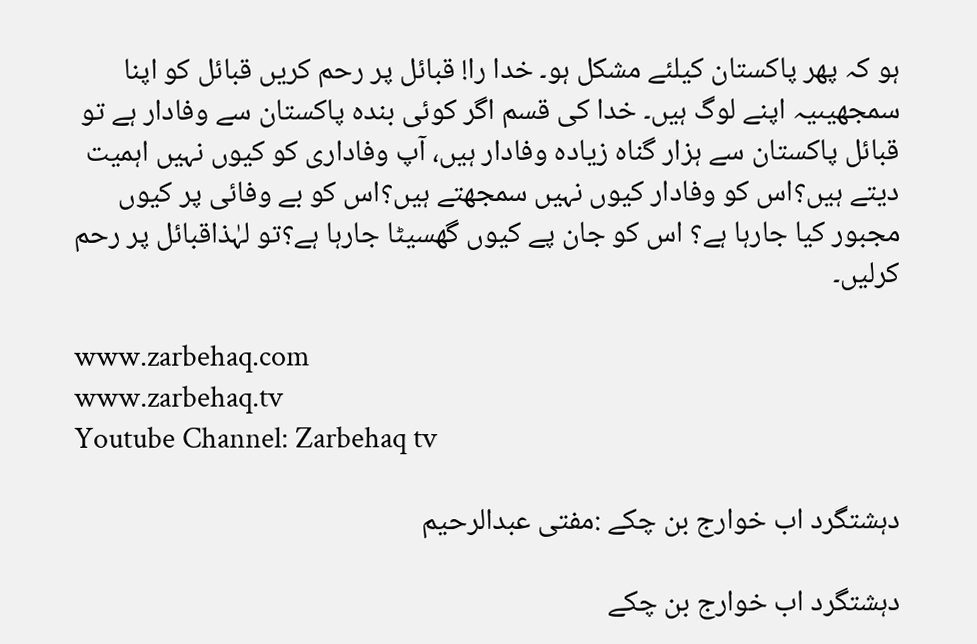ہو کہ پھر پاکستان کیلئے مشکل ہو۔ خدا را! قبائل پر رحم کریں قبائل کو اپنا سمجھیںیہ اپنے لوگ ہیں۔ خدا کی قسم اگر کوئی بندہ پاکستان سے وفادار ہے تو قبائل پاکستان سے ہزار گناہ زیادہ وفادار ہیں، آپ وفاداری کو کیوں نہیں اہمیت دیتے ہیں؟اس کو وفادار کیوں نہیں سمجھتے ہیں؟اس کو بے وفائی پر کیوں مجبور کیا جارہا ہے؟ اس کو جان پے کیوں گھسیٹا جارہا ہے؟تو لہٰذاقبائل پر رحم کرلیں۔

www.zarbehaq.com
www.zarbehaq.tv
Youtube Channel: Zarbehaq tv

دہشتگرد اب خوارج بن چکے :مفتی عبدالرحیم

دہشتگرد اب خوارج بن چکے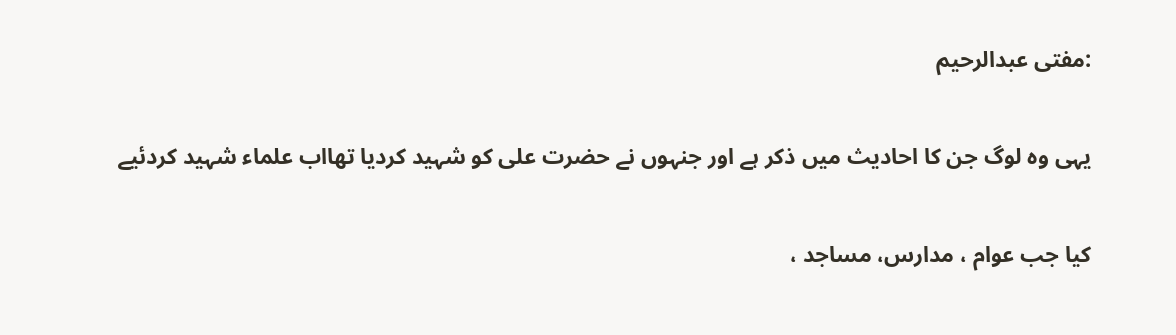:مفتی عبدالرحیم

یہی وہ لوگ جن کا احادیث میں ذکر ہے اور جنہوں نے حضرت علی کو شہید کردیا تھااب علماء شہید کردئیے

کیا جب عوام ، مدارس، مساجد ،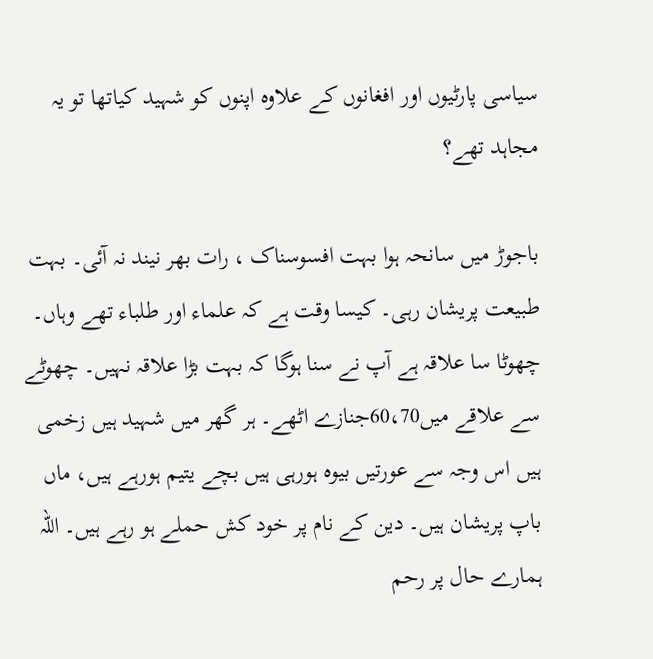سیاسی پارٹیوں اور افغانوں کے علاوہ اپنوں کو شہید کیاتھا تو یہ مجاہد تھے؟

باجوڑ میں سانحہ ہوا بہت افسوسناک ، رات بھر نیند نہ آئی۔ بہت طبیعت پریشان رہی۔ کیسا وقت ہے کہ علماء اور طلباء تھے وہاں۔ چھوٹا سا علاقہ ہے آپ نے سنا ہوگا کہ بہت بڑا علاقہ نہیں۔ چھوٹے سے علاقے میں60،70جنازے اٹھے۔ ہر گھر میں شہید ہیں زخمی ہیں اس وجہ سے عورتیں بیوہ ہورہی ہیں بچے یتیم ہورہے ہیں، ماں باپ پریشان ہیں۔ دین کے نام پر خود کش حملے ہو رہے ہیں۔ اللہ ہمارے حال پر رحم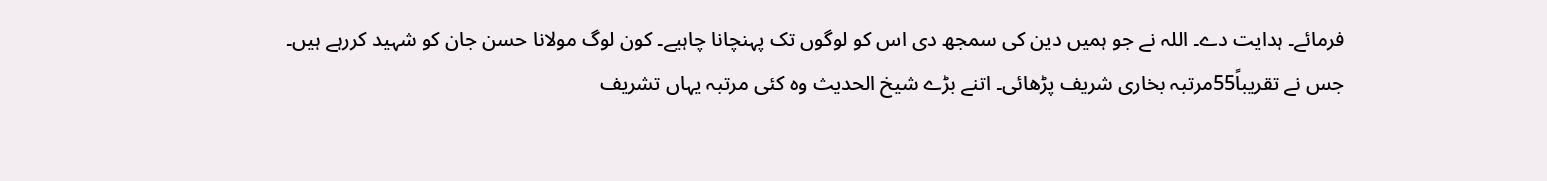فرمائے۔ ہدایت دے۔ اللہ نے جو ہمیں دین کی سمجھ دی اس کو لوگوں تک پہنچانا چاہیے۔ کون لوگ مولانا حسن جان کو شہید کررہے ہیں۔ جس نے تقریباً55مرتبہ بخاری شریف پڑھائی۔ اتنے بڑے شیخ الحدیث وہ کئی مرتبہ یہاں تشریف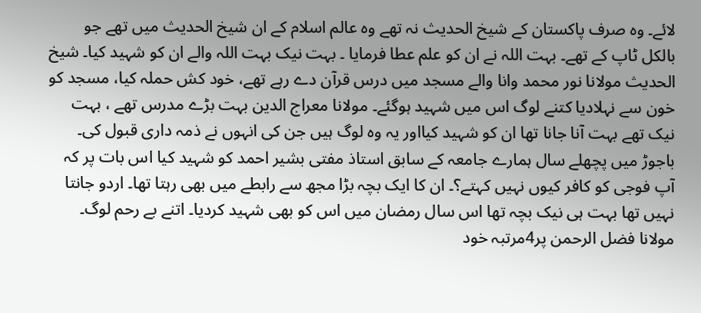لائے۔ وہ صرف پاکستان کے شیخ الحدیث نہ تھے وہ عالم اسلام کے ان شیخ الحدیث میں تھے جو بالکل ٹاپ کے تھے۔ بہت اللہ نے ان کو علم عطا فرمایا ۔ بہت نیک بہت اللہ والے ان کو شہید کیا۔ شیخ الحدیث مولانا نور محمد وانا والے مسجد میں درس قرآن دے رہے تھے، خود کش حملہ کیا، مسجد کو خون سے نہلادیا کتنے لوگ اس میں شہید ہوگئے۔ مولانا معراج الدین بہت بڑے مدرس تھے ، بہت نیک تھے بہت آنا جانا تھا ان کو شہید کیااور یہ وہ لوگ ہیں جن کی انہوں نے ذمہ داری قبول کی۔ باجوڑ میں پچھلے سال ہمارے جامعہ کے سابق استاذ مفتی بشیر احمد کو شہید کیا اس بات پر کہ آپ فوجی کو کافر کیوں نہیں کہتے؟۔ ان کا ایک بچہ بڑا مجھ سے رابطے میں بھی رہتا تھا۔ اردو جانتا نہیں تھا بہت ہی نیک بچہ تھا اس سال رمضان میں اس کو بھی شہید کردیا۔ اتنے بے رحم لوگ۔ مولانا فضل الرحمن پر4مرتبہ خود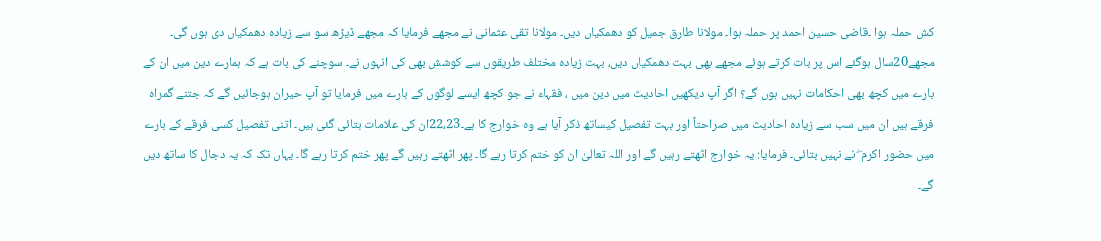کش حملہ ہوا ۔قاضی حسین احمد پر حملہ ہوا۔ مولانا طارق جمیل کو دھمکیاں دیں۔ مولانا تقی عثمانی نے مجھے فرمایا کہ مجھے ڈیڑھ سو سے زیادہ دھمکیاں دی ہوں گی۔ مجھے20سال ہوگئے اس پر بات کرتے ہوئے مجھے بھی بہت دھمکیاں دیں، بہت زیادہ مختلف طریقوں سے کوشش بھی کی انہوں نے۔ سوچنے کی بات ہے کہ ہمارے دین میں ان کے بارے میں کچھ بھی احکامات نہیں ہوں گے؟ اگر آپ دیکھیں احادیث میں دین میں ، فقہاء نے جو کچھ ایسے لوگوں کے بارے میں فرمایا تو آپ حیران ہوجائیں گے کہ جتنے گمراہ فرقے ہیں ان میں سب سے زیادہ احادیث میں صراحتاً اور بہت تفصیل کیساتھ ذکر آیا ہے وہ خوارج کا ہے۔22،23ان کی علامات بتائی گئی ہیں۔ اتنی تفصیل کسی فرقے کے بارے میں حضور اکرم ۖ نے نہیں بتائی۔ فرمایا: یہ خوارج اٹھتے رہیں گے اور اللہ تعالیٰ ان کو ختم کرتا رہے گا۔ پھر اٹھتے رہیں گے پھر ختم کرتا رہے گا۔ یہاں تک کہ یہ دجال کا ساتھ دیں گے۔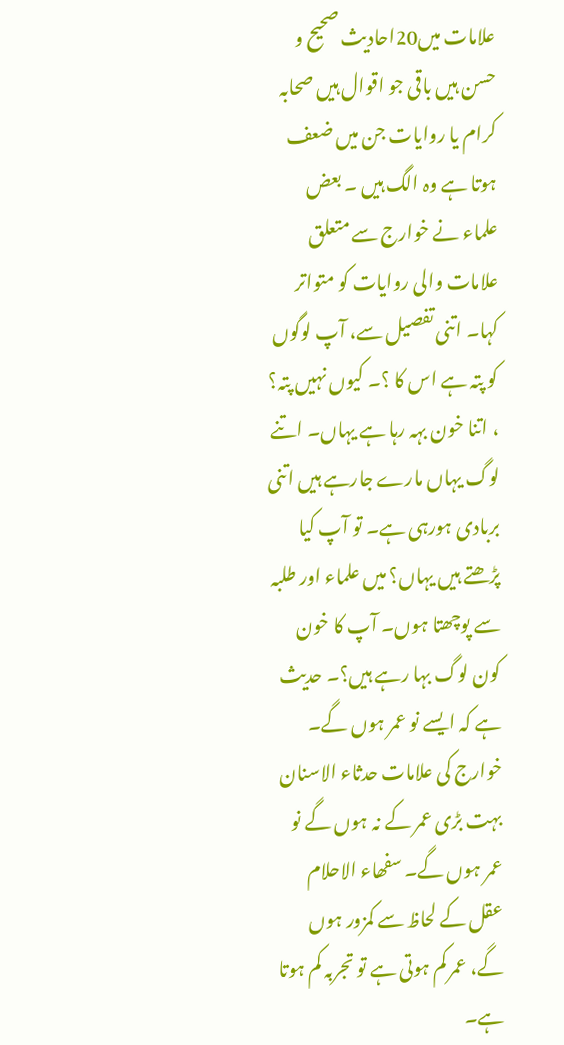علامات میں20احادیث صحیح و حسن ہیں باقی جو اقوال ہیں صحابہ کرام یا روایات جن میں ضعف ہوتا ہے وہ الگ ہیں ۔ بعض علماء نے خوارج سے متعلق علامات والی روایات کو متواتر کہا۔ اتنی تفصیل سے، آپ لوگوں کو پتہ ہے اس کا ؟۔ کیوں نہیں پتہ؟ ، اتنا خون بہہ رہا ہے یہاں۔ اتنے لوگ یہاں مارے جارہے ہیں اتنی بربادی ہورہی ہے۔ تو آپ کیا پڑھتے ہیں یہاں؟ میں علماء اور طلبہ سے پوچھتا ہوں۔ آپ کا خون کون لوگ بہا رہے ہیں؟۔ حدیث ہے کہ ایسے نو عمر ہوں گے۔ خوارج کی علامات حدثاء الاسنان بہت بڑی عمر کے نہ ہوں گے نو عمر ہوں گے۔ سفھاء الاحلام عقل کے لحاظ سے کمزور ہوں گے، عمر کم ہوتی ہے تو تجربہ کم ہوتا ہے۔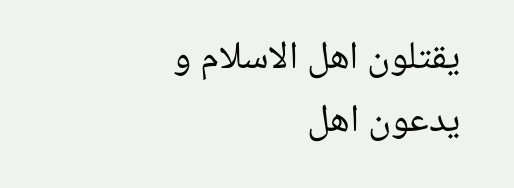یقتلون اھل الاسلام و یدعون اھل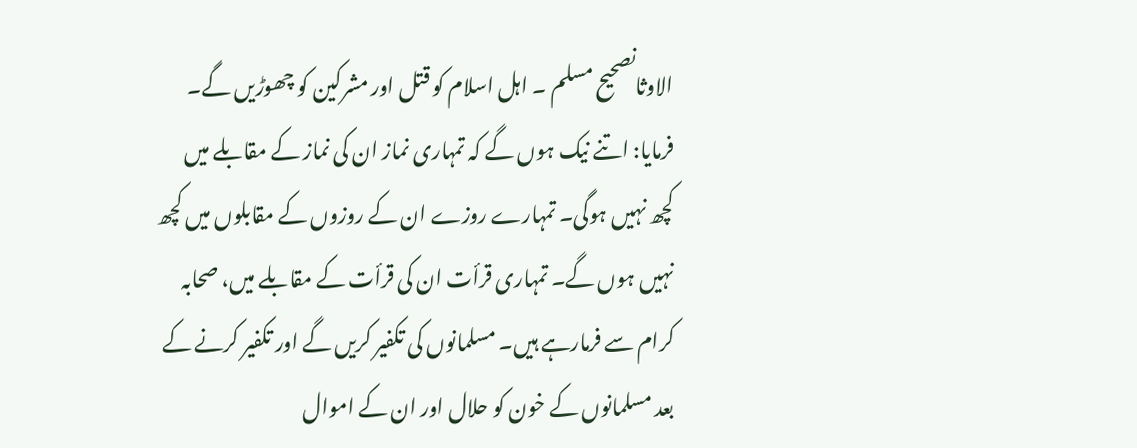الاوثانصحیح مسلم ۔ اہل اسلام کو قتل اور مشرکین کو چھوڑیں گے۔ فرمایا: اتنے نیک ہوں گے کہ تمہاری نماز ان کی نماز کے مقابلے میں کچھ نہیں ہوگی۔ تمہارے روزے ان کے روزوں کے مقابلوں میں کچھ نہیں ہوں گے۔ تمہاری قرأت ان کی قرأت کے مقابلے میں، صحابہ کرام سے فرمارہے ہیں۔ مسلمانوں کی تکفیر کریں گے اور تکفیر کرنے کے بعد مسلمانوں کے خون کو حلال اور ان کے اموال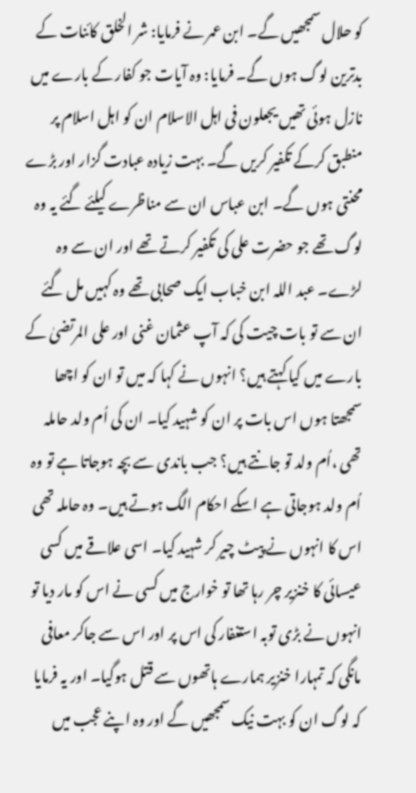کو حلال سمجھیں گے۔ ابن عمر نے فرمایا: شر الخلق کائنات کے بدترین لوگ ہوں گے۔ فرمایا: وہ آیات جو کفار کے بارے میں نازل ہوئی تھیں یجعلون فی اہل الاسلام ان کو اہل اسلام پر منطبق کرکے تکفیر کریں گے۔ بہت زیادہ عبادت گزار اور بڑے محنتی ہوں گے۔ ابن عباس ان سے مناظرے کیلئے گئے یہ وہ لوگ تھے جو حضرت علی کی تکفیر کرتے تھے اور ان سے وہ لڑے۔ عبد اللہ ابن خباب ایک صحابی تھے وہ کہیں مل گئے ان سے تو بات چیت کی کہ آپ عثمان غنی اور علی المرتضیٰ کے بارے میں کیا کہتے ہیں؟ انہوں نے کہا کہ میں تو ان کو اچھا سمجھتا ہوں اس بات پر ان کو شہید کیا۔ ان کی اُم ولد حاملہ تھی ،اُم ولد تو جانتے ہیں؟ جب باندی سے بچہ ہوجاتا ہے تو وہ اُم ولد ہوجاتی ہے اسکے احکام الگ ہوتے ہیں۔ وہ حاملہ تھی اس کا انہوں نے پیٹ چیر کر شہید کیا۔ اسی علاقے میں کسی عیسائی کا خنزیر چر رہا تھا تو خوارج میں کسی نے اس کو مار دیا تو انہوں نے بڑی توبہ استغفار کی اس پر اور اس سے جاکر معافی مانگی کہ تمہارا خنزیر ہمارے ہاتھوں سے قتل ہوگیا۔ اور یہ فرمایا کہ لوگ ان کو بہت نیک سمجھیں گے اور وہ اپنے عجب میں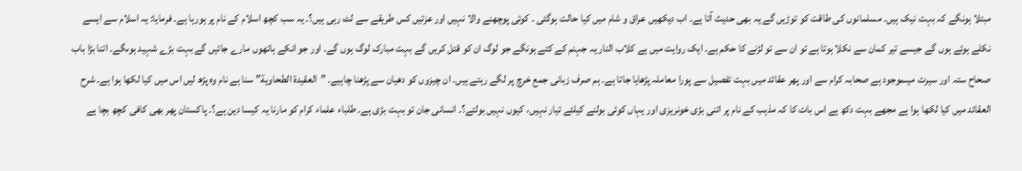مبتلا ہونگے کہ بہت نیک ہیں۔ مسلمانوں کی طاقت کو توڑیں گے یہ بھی حدیث آتا ہے۔ اب دیکھیں عراق و شام میں کیا حالت ہوگئی ۔ کوئی پوچھنے والا نہیں اور عزتیں کس طریقے سے لٹ رہی ہیں؟۔ یہ سب کچھ اسلام کے نام پر ہورہا ہے۔ فرمایا: یہ اسلام سے ایسے نکلے ہوئے ہوں گے جیسے تیر کمان سے نکلا ہوتا ہے تو ان سے تو لڑنے کا حکم ہے۔ ایک روایت میں ہے کلاب النار یہ جہنم کے کتے ہونگے جو لوگ ان کو قتل کریں گے بہت مبارک لوگ ہوں گے۔ اور جو انکے ہاتھوں مارے جائیں گے بہت بڑے شہید ہوںگے۔ اتنا بڑا باب صحاح ستہ اور سیرت میںموجود ہے صحابہ کرام سے اور پھر عقائد میں بہت تفصیل سے پورا معاملہ پڑھایا جاتا ہے۔ ہم صرف زبانی جمع خرچ پر لگے رہتے ہیں۔ ان چیزوں کو دھیان سے پڑھنا چاہیے۔ ”العقیدة الطحاویة” سنا ہے نام وہ پڑھ لیں اس میں کیا لکھا ہوا ہے۔ شرح العقائد میں کیا لکھا ہوا ہے مجھے بہت دکھ ہے اس بات کا کہ مذہب کے نام پر اتنی بڑی خونریزی اور یہاں کوئی بولنے کیلئے تیار نہیں، کیوں نہیں بولتے؟۔ انسانی جان تو بہت بڑی ہے۔ طلباء علماء کرام کو مارنا یہ کیسا دین ہے؟۔ پاکستان پھر بھی کافی کچھ بچا ہے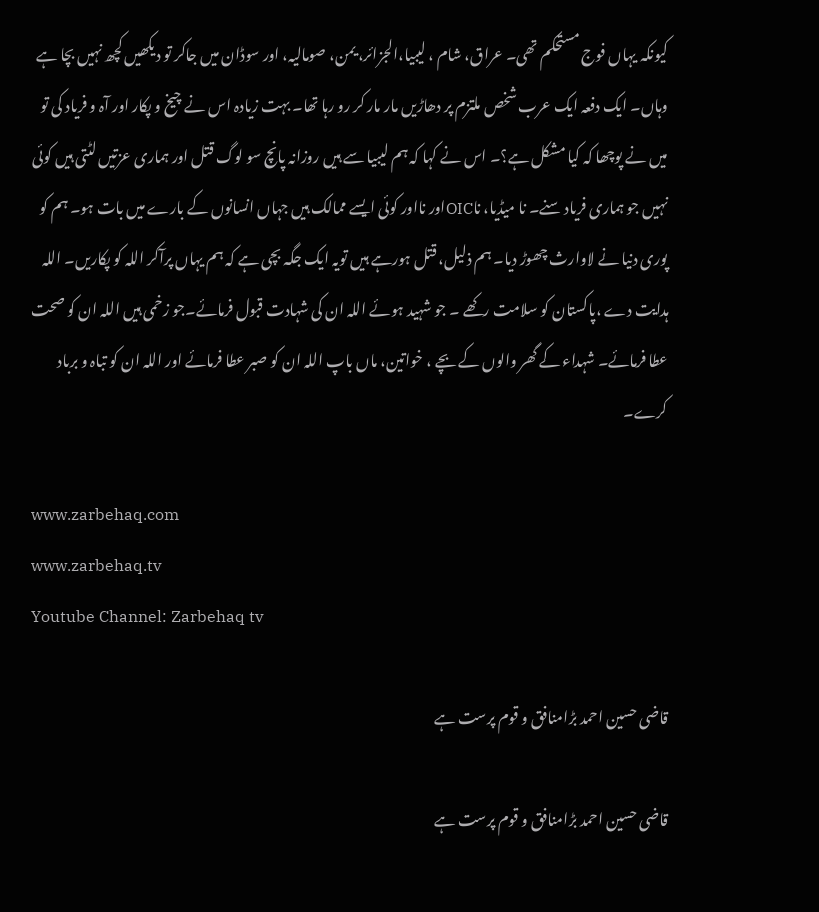کیونکہ یہاں فوج مستحکم تھی۔ عراق، شام ، لیبیا،الجزائر، یمن، صومالیہ، اور سوڈان میں جاکر تو دیکھیں کچھ نہیں بچا ہے وہاں۔ ایک دفعہ ایک عرب شخص ملتزم پر دھاڑیں مار مار کر رو رہا تھا۔ بہت زیادہ اس نے چیخ و پکار اور آہ و فریاد کی تو میں نے پوچھا کہ کیا مشکل ہے؟۔ اس نے کہا کہ ہم لیبیا سے ہیں روزانہ پانچ سو لوگ قتل اور ہماری عزتیں لٹتی ہیں کوئی نہیں جو ہماری فریاد سنے۔ نا میڈیا، ناOICاور نااور کوئی ایسے ممالک ہیں جہاں انسانوں کے بارے میں بات ہو۔ ہم کو پوری دنیا نے لاوارث چھوڑ دیا۔ ہم ذلیل، قتل ہورہے ہیں تویہ ایک جگہ بچی ہے کہ ہم یہاں پرآکر اللہ کو پکاریں۔ اللہ ہدایت دے ،پاکستان کو سلامت رکھے ۔ جو شہید ہوئے اللہ ان کی شہادت قبول فرمائے۔جو زخمی ہیں اللہ ان کو صحت عطا فرمائے۔ شہداء کے گھر والوں کے بچے ، خواتین، ماں باپ اللہ ان کو صبر عطا فرمائے اور اللہ ان کو تباہ و برباد کرے۔

www.zarbehaq.com
www.zarbehaq.tv
Youtube Channel: Zarbehaq tv

قاضی حسین احمد بڑامنافق و قوم پرست ہے

قاضی حسین احمد بڑامنافق و قوم پرست ہے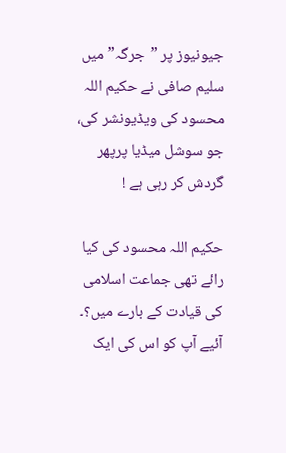جیونیوز پر ”جرگہ” میں سلیم صافی نے حکیم اللہ محسود کی ویڈیونشر کی، جو سوشل میڈیا پرپھر گردش کر رہی ہے !

حکیم اللہ محسود کی کیا رائے تھی جماعت اسلامی کی قیادت کے بارے میں؟۔ آئیے آپ کو اس کی ایک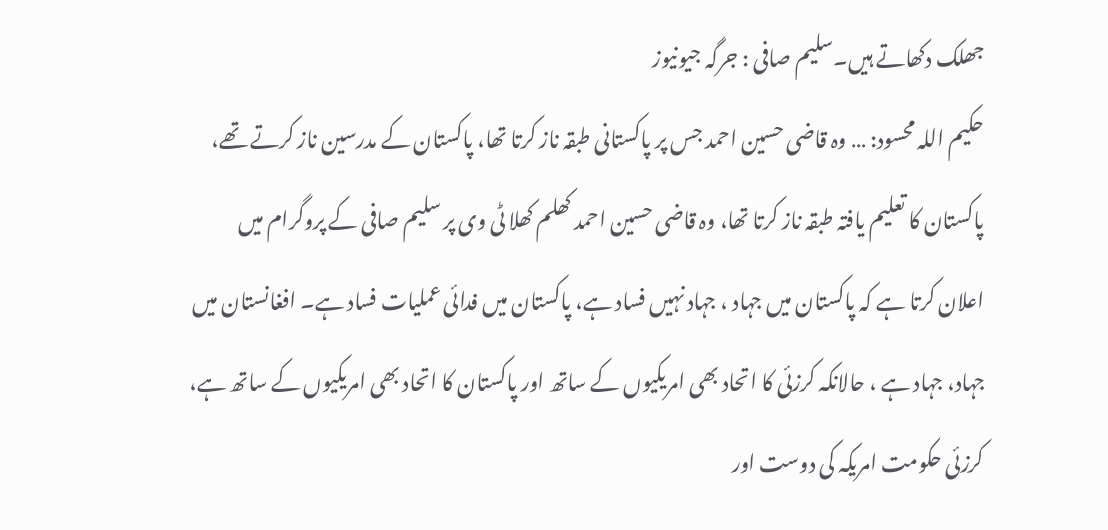جھلک دکھاتے ہیں۔سلیم صافی : جرگہ جیونیوز
حکیم اللہ محسود: … وہ قاضی حسین احمد جس پر پاکستانی طبقہ ناز کرتا تھا، پاکستان کے مدرسین ناز کرتے تھے، پاکستان کا تعلیم یافتہ طبقہ ناز کرتا تھا، وہ قاضی حسین احمد کھلم کھلا ٹی وی پر سلیم صافی کے پروگرام میں اعلان کرتا ہے کہ پاکستان میں جہاد ، جہاد نہیں فساد ہے، پاکستان میں فدائی عملیات فساد ہے۔ افغانستان میں جہاد، جہاد ہے ، حالانکہ کرزئی کا اتحاد بھی امریکیوں کے ساتھ اور پاکستان کا اتحاد بھی امریکیوں کے ساتھ ہے، کرزئی حکومت امریکہ کی دوست اور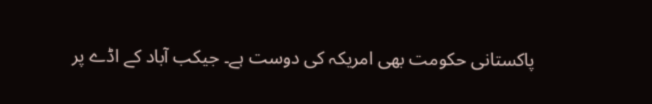پاکستانی حکومت بھی امریکہ کی دوست ہے۔ جیکب آباد کے اڈے پر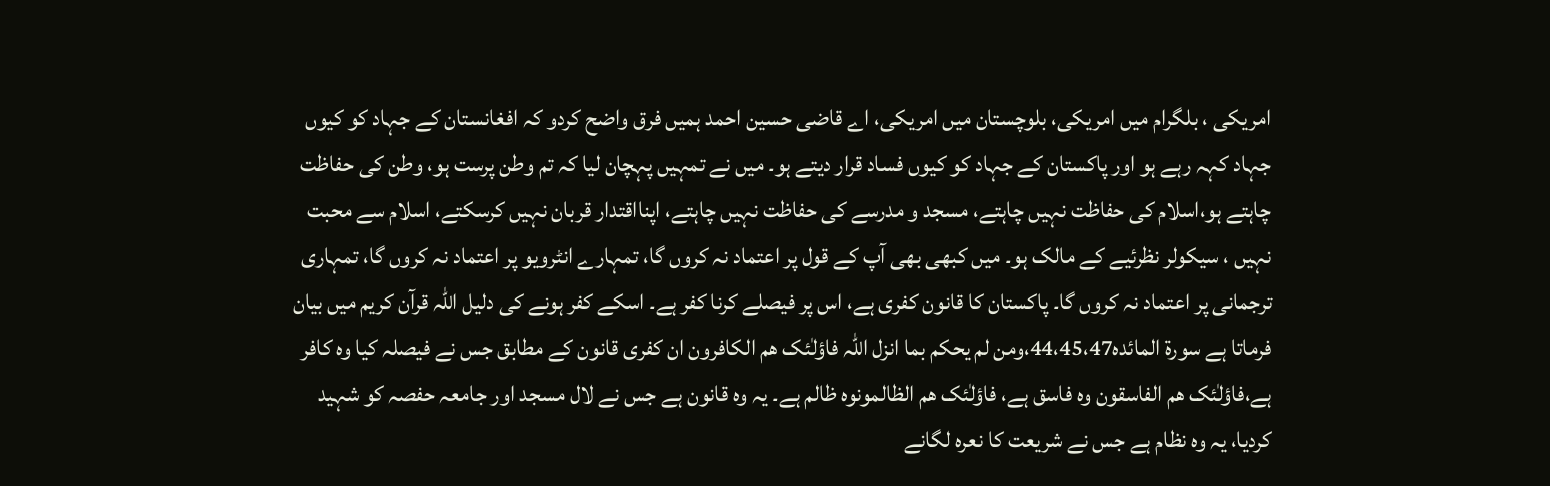امریکی ، بلگرام میں امریکی، بلوچستان میں امریکی، اے قاضی حسین احمد ہمیں فرق واضح کردو کہ افغانستان کے جہاد کو کیوں جہاد کہہ رہے ہو اور پاکستان کے جہاد کو کیوں فساد قرار دیتے ہو۔ میں نے تمہیں پہچان لیا کہ تم وطن پرست ہو، وطن کی حفاظت چاہتے ہو،اسلام کی حفاظت نہیں چاہتے، مسجد و مدرسے کی حفاظت نہیں چاہتے، اپنااقتدار قربان نہیں کرسکتے، اسلام سے محبت نہیں ، سیکولر نظرئیے کے مالک ہو۔ میں کبھی بھی آپ کے قول پر اعتماد نہ کروں گا، تمہارے انٹرویو پر اعتماد نہ کروں گا، تمہاری ترجمانی پر اعتماد نہ کروں گا۔ پاکستان کا قانون کفری ہے، اس پر فیصلے کرنا کفر ہے۔ اسکے کفر ہونے کی دلیل اللہ قرآن کریم میں بیان فرماتا ہے سورة المائدہ44،45،47،ومن لم یحکم بما انزل اللہ فاؤلٰئک ھم الکافرون ان کفری قانون کے مطابق جس نے فیصلہ کیا وہ کافر ہے،فاؤلٰئک ھم الفاسقون وہ فاسق ہے، فاؤلٰئک ھم الظالمونوہ ظالم ہے۔ یہ وہ قانون ہے جس نے لال مسجد اور جامعہ حفصہ کو شہید کردیا، یہ وہ نظام ہے جس نے شریعت کا نعرہ لگانے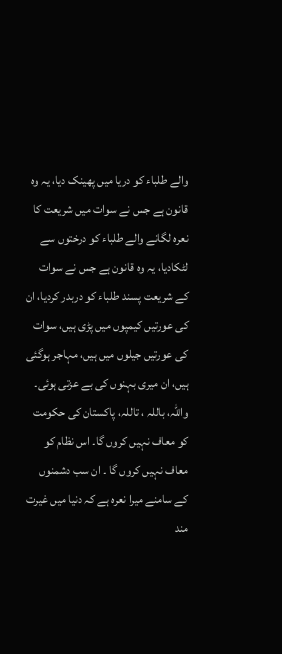والے طلباء کو دریا میں پھینک دیا، یہ وہ قانون ہے جس نے سوات میں شریعت کا نعرہ لگانے والے طلباء کو درختوں سے لٹکادیا، یہ وہ قانون ہے جس نے سوات کے شریعت پسند طلباء کو دربدر کردیا، ان کی عورتیں کیمپوں میں پڑی ہیں، سوات کی عورتیں جیلوں میں ہیں، مہاجر ہوگئی ہیں، ان میری بہنوں کی بے عزتی ہوئی۔ واللہ، باللہ ، تاللہ، پاکستان کی حکومت کو معاف نہیں کروں گا۔ اس نظام کو معاف نہیں کروں گا ۔ ان سب دشمنوں کے سامنے میرا نعرہ ہے کہ دنیا میں غیرت مند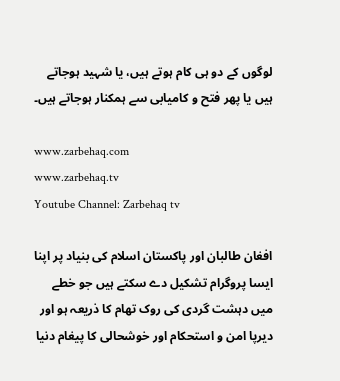لوگوں کے دو ہی کام ہوتے ہیں، یا شہید ہوجاتے ہیں یا پھر فتح و کامیابی سے ہمکنار ہوجاتے ہیں۔

www.zarbehaq.com
www.zarbehaq.tv
Youtube Channel: Zarbehaq tv

افغان طالبان اور پاکستان اسلام کی بنیاد پر اپنا ایسا پروگرام تشکیل دے سکتے ہیں جو خطے میں دہشت گردی کی روک تھام کا ذریعہ ہو اور دیرپا امن و استحکام اور خوشحالی کا پیغام دنیا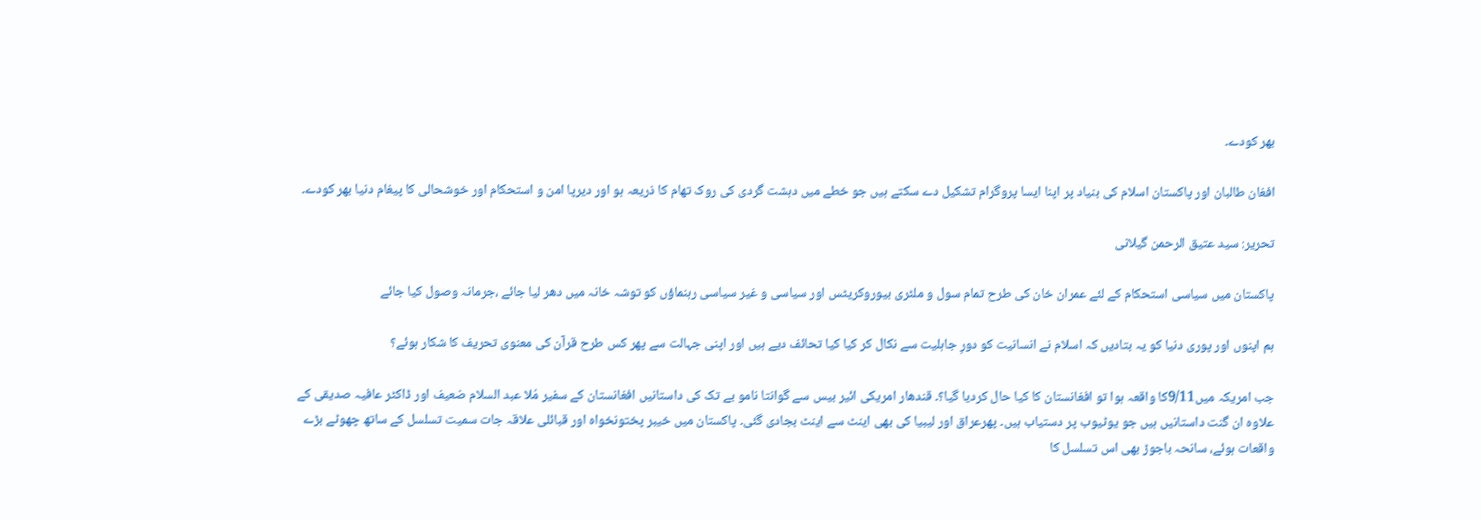بھر کودے۔

افغان طالبان اور پاکستان اسلام کی بنیاد پر اپنا ایسا پروگرام تشکیل دے سکتے ہیں جو خطے میں دہشت گردی کی روک تھام کا ذریعہ ہو اور دیرپا امن و استحکام اور خوشحالی کا پیغام دنیا بھر کودے۔

تحریر: سید عتیق الرحمن گیلانی

پاکستان میں سیاسی استحکام کے لئے عمران خان کی طرح تمام سول و ملٹری بیوروکریٹس اور سیاسی و غیر سیاسی رہنماؤں کو توشہ خانہ میں دھر لیا جائے ،جرمانہ وصول کیا جائے

ہم اپنوں اور پوری دنیا کو یہ بتادیں کہ اسلام نے انسانیت کو دورِ جاہلیت سے نکال کر کیا کیا تحائف دیے ہیں اور اپنی جہالت سے پھر کس طرح قرآن کی معنوی تحریف کا شکار ہوئے؟

جب امریکہ میں9/11کا واقعہ ہوا تو افغانستان کا کیا حال کردیا گیا؟۔ قندھار امریکی ائیر بیس سے گوانتا نامو بے تک کی داستانیں افغانستان کے سفیر مُلا عبد السلام ضعیف اور ڈاکٹر عافیہ صدیقی کے علاوہ ان گنت داستانیں ہیں جو یوٹیوب پر دستیاب ہیں۔ پھرعراق اور لیبیا کی بھی اینٹ سے اینٹ بجادی گئی۔ پاکستان میں خیبر پختونخواہ اور قبائلی علاقہ جات سمیت تسلسل کے ساتھ چھوٹے بڑے واقعات ہوئے، سانحہ باجوڑ بھی اس تسلسل کا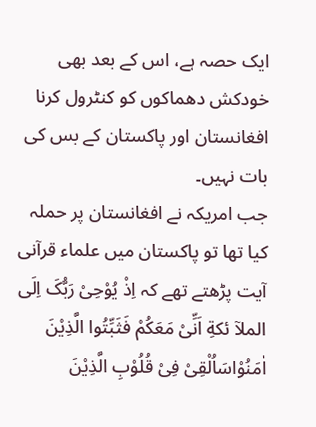ایک حصہ ہے، اس کے بعد بھی خودکش دھماکوں کو کنٹرول کرنا افغانستان اور پاکستان کے بس کی بات نہیں۔
جب امریکہ نے افغانستان پر حملہ کیا تھا تو پاکستان میں علماء قرآنی آیت پڑھتے تھے کہ اِذْ یُوْحِیْ رَبُّکَ اِلَی الملآ ئکةِ اَنِّیْ مَعَکُمْ فَثَبِّتُوا الَّذِیْنَ اٰمَنُوْاسَاُلْقِیْ فِیْ قُلُوْبِ الَّذِیْنَ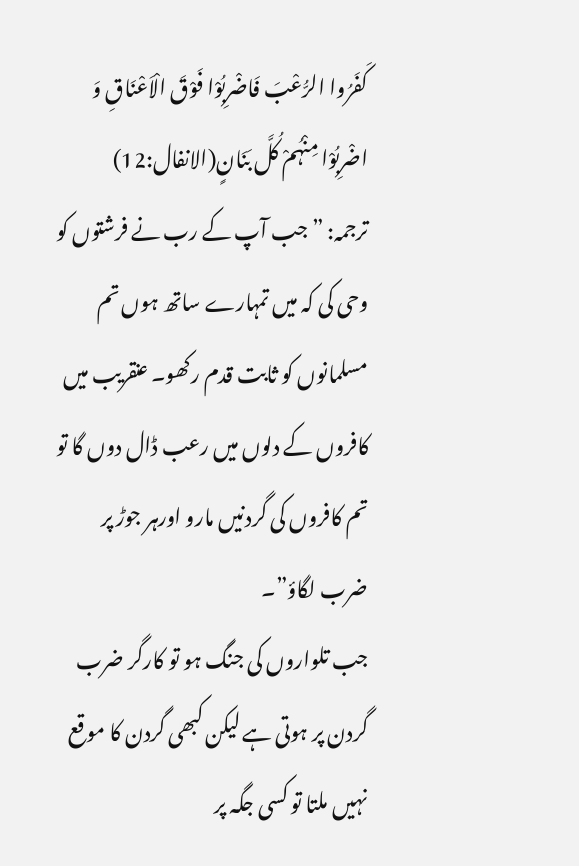کَفَرُوا الرُّعْبَ فَاضْرِبُوْا فَوْقَ الْاَعْنَاقِ وَ اضْرِبُوْا مِنْہُمْ کُلَّ بَنَانٍ(الانفال:12)
ترجمہ: ”جب آپ کے رب نے فرشتوں کو وحی کی کہ میں تمہارے ساتھ ہوں تم مسلمانوں کو ثابت قدم رکھو۔ عنقریب میں کافروں کے دلوں میں رعب ڈال دوں گا تو تم کافروں کی گردنیں مارو اورہر جوڑ پر ضرب لگاؤ”۔
جب تلواروں کی جنگ ہو تو کارگر ضرب گردن پر ہوتی ہے لیکن کبھی گردن کا موقع نہیں ملتا تو کسی جگہ پر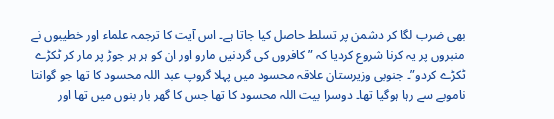بھی ضرب لگا کر دشمن پر تسلط حاصل کیا جاتا ہے۔ اس آیت کا ترجمہ علماء اور خطیبوں نے منبروں پر یہ کرنا شروع کردیا کہ ”کافروں کی گردنیں مارو اور ان کو ہر ہر جوڑ پر مار کر ٹکڑے ٹکڑے کردو”۔ جنوبی وزیرستان علاقہ محسود میں پہلا گروپ عبد اللہ محسود کا تھا جو گوانتا ناموبے سے رہا ہوگیا تھا۔ دوسرا بیت اللہ محسود کا تھا جس کا گھر بار بنوں میں تھا اور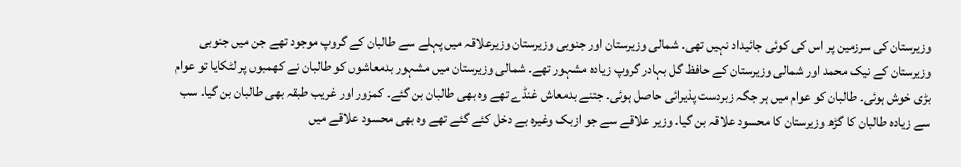وزیرستان کی سرزمین پر اس کی کوئی جائیداد نہیں تھی۔ شمالی وزیرستان اور جنوبی وزیرستان وزیرعلاقہ میں پہلے سے طالبان کے گروپ موجود تھے جن میں جنوبی وزیرستان کے نیک محمد اور شمالی وزیرستان کے حافظ گل بہادر گروپ زیادہ مشہور تھے۔ شمالی وزیرستان میں مشہور بدمعاشوں کو طالبان نے کھمبوں پر لٹکایا تو عوام بڑی خوش ہوئی۔ طالبان کو عوام میں ہر جگہ زبردست پذیرائی حاصل ہوئی۔ جتنے بدمعاش غنڈے تھے وہ بھی طالبان بن گئے۔ کمزور اور غریب طبقہ بھی طالبان بن گیا۔ سب سے زیادہ طالبان کا گڑھ وزیرستان کا محسود علاقہ بن گیا۔ وزیر علاقے سے جو ازبک وغیرہ بے دخل کئے گئے تھے وہ بھی محسود علاقے میں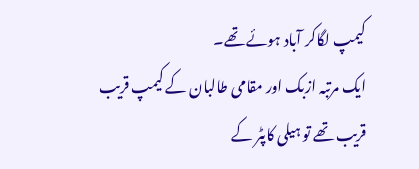کیمپ لگاکر آباد ہوئے تھے۔
ایک مرتبہ ازبک اور مقامی طالبان کے کیمپ قریب قریب تھے تو ہیلی کاپٹر کے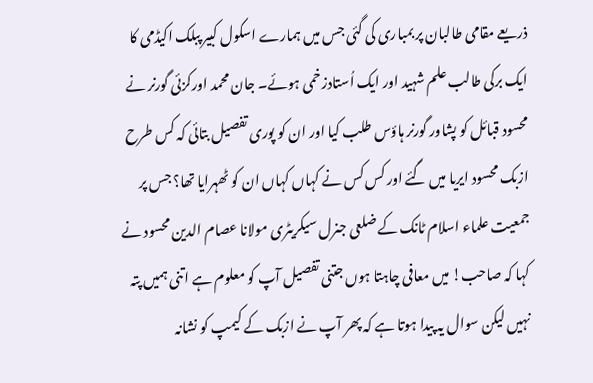ذریعے مقامی طالبان پر بمباری کی گئی جس میں ہمارے اسکول کبیر پبلک اکیڈمی کا ایک برکی طالب علم شہید اور ایک اُستادزخمی ہوئے۔ جان محمد اورکزئی گورنر نے محسود قبائل کو پشاور گورنر ہاؤس طلب کیا اور ان کو پوری تفصیل بتائی کہ کس طرح ازبک محسود ایریا میں گئے اور کس کس نے کہاں کہاں ان کو ٹھہرایا تھا؟ جس پر جمعیت علماء اسلام ٹانک کے ضلعی جنرل سیکریٹری مولانا عصام الدین محسود نے کہا کہ صاحب! میں معافی چاہتا ہوں جتنی تفصیل آپ کو معلوم ہے اتنی ہمیں پتہ نہیں لیکن سوال یہ پیدا ہوتا ہے کہ پھر آپ نے ازبک کے کیمپ کو نشانہ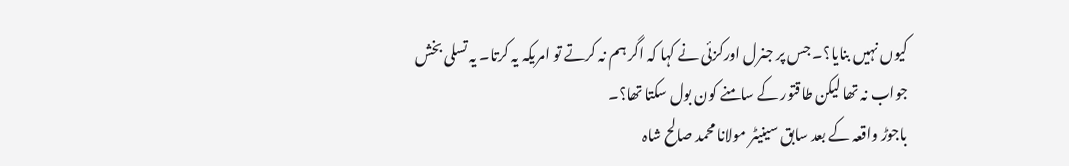کیوں نہیں بنایا؟۔ جس پر جنرل اورکزئی نے کہا کہ اگر ہم نہ کرتے تو امریکہ یہ کرتا۔ یہ تسلی بخش جواب نہ تھا لیکن طاقتور کے سامنے کون بول سکتا تھا؟۔
باجوڑ واقعہ کے بعد سابق سینیٹر مولانا محمد صالح شاہ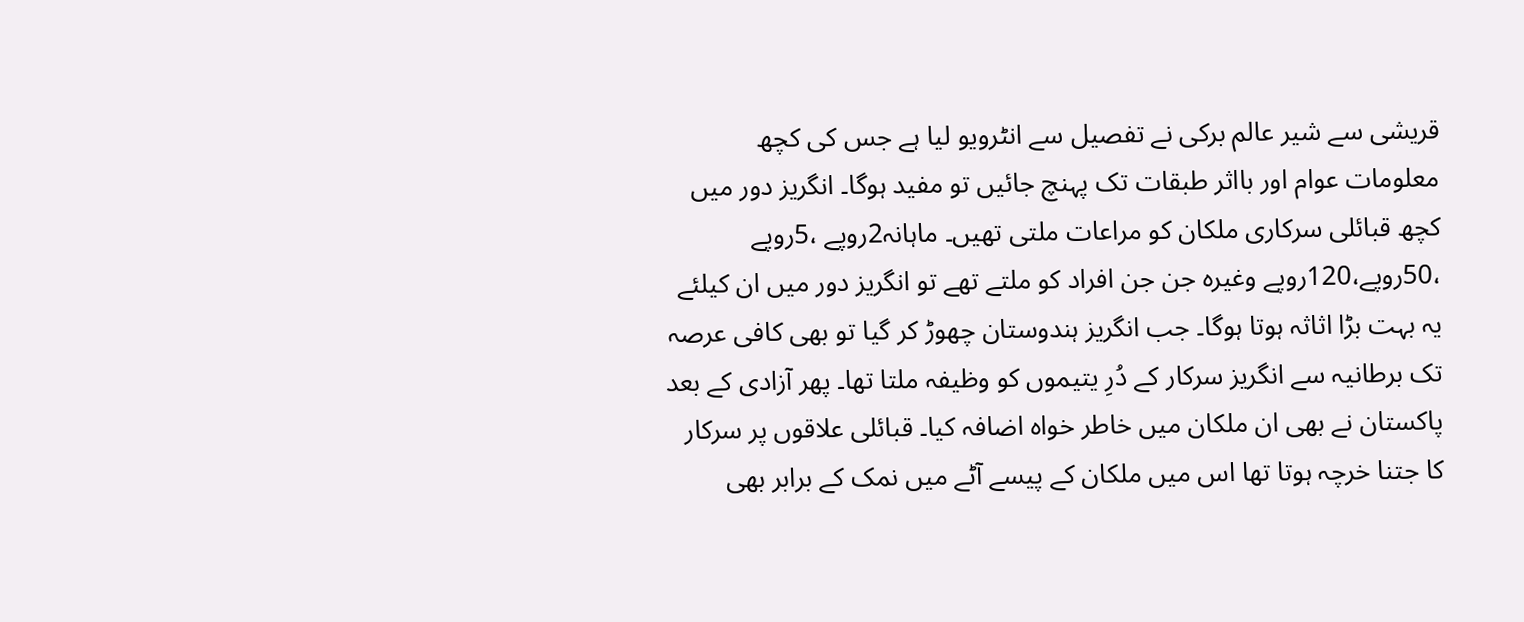قریشی سے شیر عالم برکی نے تفصیل سے انٹرویو لیا ہے جس کی کچھ معلومات عوام اور بااثر طبقات تک پہنچ جائیں تو مفید ہوگا۔ انگریز دور میں کچھ قبائلی سرکاری ملکان کو مراعات ملتی تھیں۔ ماہانہ2روپے ،5روپے ،50روپے،120روپے وغیرہ جن جن افراد کو ملتے تھے تو انگریز دور میں ان کیلئے یہ بہت بڑا اثاثہ ہوتا ہوگا۔ جب انگریز ہندوستان چھوڑ کر گیا تو بھی کافی عرصہ تک برطانیہ سے انگریز سرکار کے دُرِ یتیموں کو وظیفہ ملتا تھا۔ پھر آزادی کے بعد پاکستان نے بھی ان ملکان میں خاطر خواہ اضافہ کیا۔ قبائلی علاقوں پر سرکار کا جتنا خرچہ ہوتا تھا اس میں ملکان کے پیسے آٹے میں نمک کے برابر بھی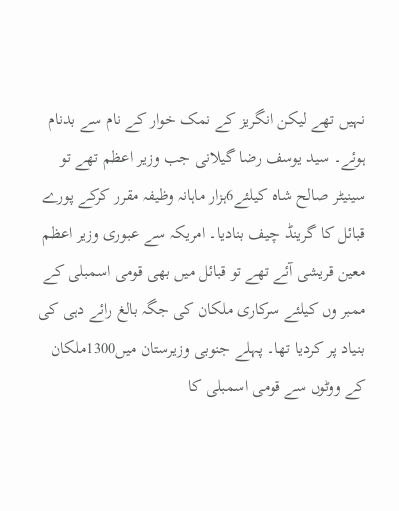نہیں تھے لیکن انگریز کے نمک خوار کے نام سے بدنام ہوئے۔ سید یوسف رضا گیلانی جب وزیر اعظم تھے تو سینیٹر صالح شاہ کیلئے6ہزار ماہانہ وظیفہ مقرر کرکے پورے قبائل کا گرینڈ چیف بنادیا۔ امریکہ سے عبوری وزیر اعظم معین قریشی آئے تھے تو قبائل میں بھی قومی اسمبلی کے ممبر وں کیلئے سرکاری ملکان کی جگہ بالغ رائے دہی کی بنیاد پر کردیا تھا۔ پہلے جنوبی وزیرستان میں1300ملکان کے ووٹوں سے قومی اسمبلی کا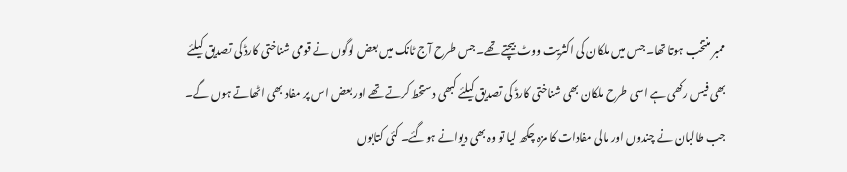ممبر منتخب ہوتا تھا۔ جس میں ملکان کی اکثریت ووٹ بیچتے تھے۔جس طرح آج ٹانک میں بعض لوگوں نے قومی شناختی کارڈ کی تصدیق کیلئے بھی فیس رکھی ہے اسی طرح ملکان بھی شناختی کارڈ کی تصدیق کیلئے کبھی دستخط کرتے تھے اور بعض اس پر مفاد بھی اٹھاتے ہوں گے۔ جب طالبان نے چندوں اور مالی مفادات کا مزہ چکھ لیا تو وہ بھی دیوانے ہوگئے۔ کئی کتابوں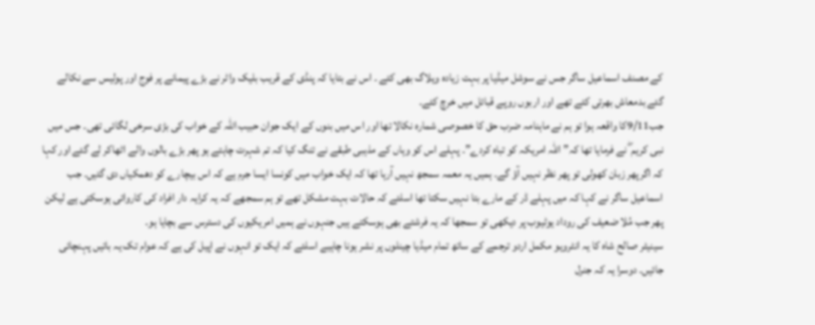کے مصنف اسماعیل ساگر جس نے سوشل میڈیا پر بہت زیادہ ویلاگ بھی کئے ۔ اس نے بتایا کہ پنڈی کے قریب بلیک واٹر نے بڑے پیمانے پر فوج اور پولیس سے نکالے گئے بدمعاش بھرتی کئے تھے اور اربوں روپے قبائل میں خرچ کئے۔
جب9/11کا واقعہ ہوا تو ہم نے ماہنامہ ضرب حق کا خصوصی شمارہ نکالا تھا اور اس میں بنوں کے ایک جوان حبیب اللہ کے خواب کی بڑی سرخی لگائی تھی۔ جس میں نبی کریم ۖ نے فرمایا تھا کہ” اللہ امریکہ کو تباہ کردے”۔ پہلے اس کو وہاں کے مذہبی طبقے نے تنگ کیا کہ تم شہرت چاہتے ہو پھر بڑے بالوں والے اٹھاکر لے گئے اور کہا کہ اگرپھر زبان کھولی تو پھر نظر نہیں آؤ گے۔ ہمیں یہ معمہ سمجھ نہیں آرہا تھا کہ ایک خواب میں کونسا ایسا جرم ہے کہ اس بیچارے کو دھمکیاں دی گئیں۔ جب اسماعیل ساگر نے کہا کہ میں پہلے ڈر کے مارے بتا نہیں سکتا تھا اسلئے کہ حالات بہت مشکل تھے تو ہم سمجھے کہ یہ کرایہ دار افراد کی کاروائی ہوسکتی ہے لیکن پھر جب مُلا ضعیف کی روداد یوٹیوب پر دیکھی تو سمجھا کہ یہ فرشتے بھی ہوسکتے ہیں جنہوں نے ہمیں امریکیوں کی دسترس سے بچایا ہو۔
سینیٹر صالح شاہ کا یہ انٹرویو مکمل اردو ترجمے کے ساتھ تمام میڈیا چینلوں پر نشر ہونا چاہیے اسلئے کہ ایک تو انہوں نے اپیل کی ہے کہ عوام تک یہ باتیں پہنچائی جائیں۔ دوسرا یہ کہ جنرل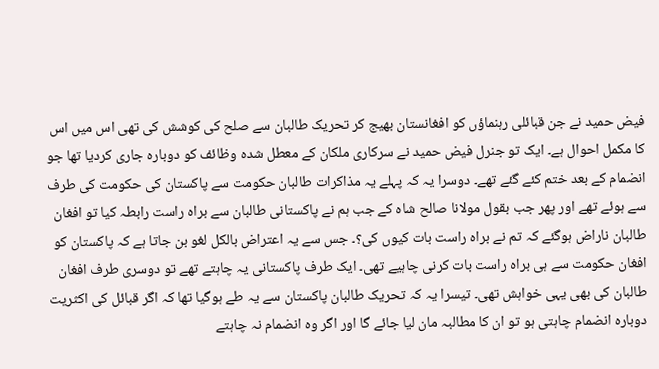فیض حمید نے جن قبائلی رہنماؤں کو افغانستان بھیج کر تحریک طالبان سے صلح کی کوشش کی تھی اس میں اس کا مکمل احوال ہے۔ ایک تو جنرل فیض حمید نے سرکاری ملکان کے معطل شدہ وظائف کو دوبارہ جاری کردیا تھا جو انضمام کے بعد ختم کئے گئے تھے۔ دوسرا یہ کہ پہلے یہ مذاکرات طالبان حکومت سے پاکستان کی حکومت کی طرف سے ہوئے تھے اور پھر جب بقول مولانا صالح شاہ کے جب ہم نے پاکستانی طالبان سے براہ راست رابطہ کیا تو افغان طالبان ناراض ہوگئے کہ تم نے براہ راست بات کیوں کی؟۔ جس سے یہ اعتراض بالکل لغو بن جاتا ہے کہ پاکستان کو افغان حکومت سے ہی براہ راست بات کرنی چاہیے تھی۔ ایک طرف پاکستانی یہ چاہتے تھے تو دوسری طرف افغان طالبان کی بھی یہی خواہش تھی۔ تیسرا یہ کہ تحریک طالبان پاکستان سے یہ طے ہوگیا تھا کہ اگر قبائل کی اکثریت دوبارہ انضمام چاہتی ہو تو ان کا مطالبہ مان لیا جائے گا اور اگر وہ انضمام نہ چاہتے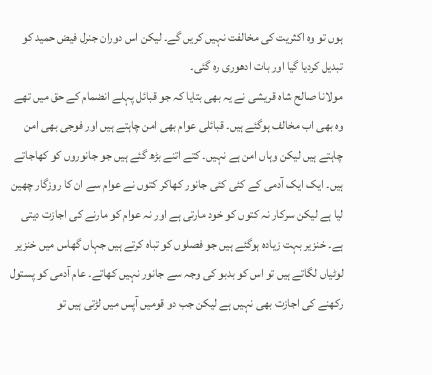ہوں تو وہ اکثریت کی مخالفت نہیں کریں گے۔ لیکن اس دوران جنرل فیض حمید کو تبدیل کردیا گیا اور بات ادھوری رہ گئی۔
مولانا صالح شاہ قریشی نے یہ بھی بتایا کہ جو قبائل پہلے انضمام کے حق میں تھے وہ بھی اب مخالف ہوگئے ہیں۔ قبائلی عوام بھی امن چاہتے ہیں اور فوجی بھی امن چاہتے ہیں لیکن وہاں امن ہے نہیں۔ کتے اتنے بڑھ گئے ہیں جو جانوروں کو کھاجاتے ہیں۔ ایک ایک آدمی کے کئی کئی جانور کھاکر کتوں نے عوام سے ان کا روزگار چھین لیا ہے لیکن سرکار نہ کتوں کو خود مارتی ہے اور نہ عوام کو مارنے کی اجازت دیتی ہے۔ خنزیر بہت زیادہ ہوگئے ہیں جو فصلوں کو تباہ کرتے ہیں جہاں گھاس میں خنزیر لوٹیاں لگاتے ہیں تو اس کو بدبو کی وجہ سے جانور نہیں کھاتے۔ عام آدمی کو پستول رکھنے کی اجازت بھی نہیں ہے لیکن جب دو قومیں آپس میں لڑتی ہیں تو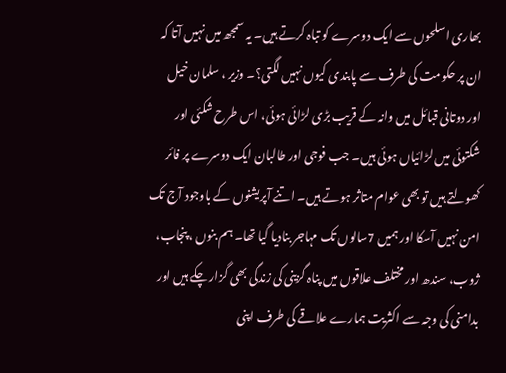بھاری اسلحوں سے ایک دوسرے کو تباہ کرتے ہیں۔ یہ سمجھ میں نہیں آتا کہ ان پر حکومت کی طرف سے پابندی کیوں نہیں لگتی؟۔ وزیر ، سلمان خیل اور دوتانی قبائل میں وانہ کے قریب بڑی لڑائی ہوئی، اس طرح شکئی اور شکتوئی میں لڑائیاں ہوئی ہیں۔ جب فوجی اور طالبان ایک دوسرے پر فائر کھولتے ہیں تو بھی عوام متاثر ہوتے ہیں۔ اتنے آپریشنوں کے باوجود آج تک امن نہیں آسکا اور ہمیں 7سالوں تک مہاجر بنادیا گیا تھا۔ ہم بنوں ، پنجاب، ژوب، سندھ اور مختلف علاقوں میں پناہ گزینی کی زندگی بھی گزار چکے ہیں اور بدامنی کی وجہ سے اکثریت ہمارے علاقے کی طرف اپنی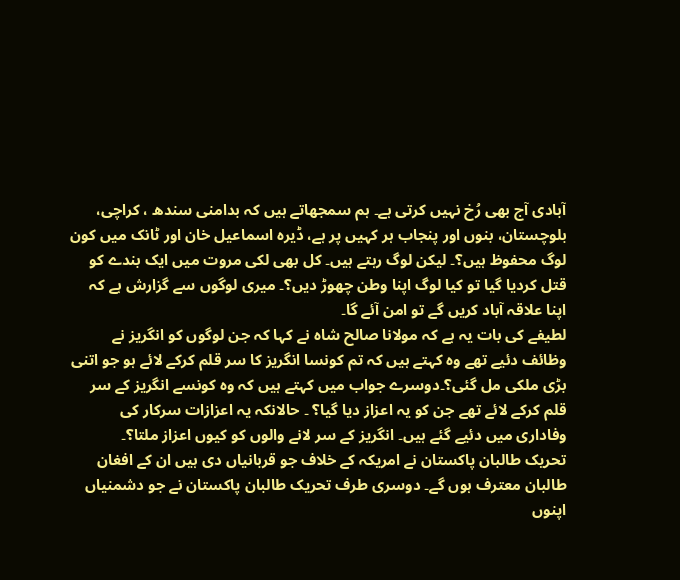آبادی آج بھی رُخ نہیں کرتی ہے۔ ہم سمجھاتے ہیں کہ بدامنی سندھ ، کراچی، بلوچستان، بنوں اور پنجاب ہر کہیں پر ہے، ڈیرہ اسماعیل خان اور ٹانک میں کون لوگ محفوظ ہیں؟۔ لیکن لوگ رہتے ہیں۔ کل بھی لکی مروت میں ایک بندے کو قتل کردیا گیا تو کیا لوگ اپنا وطن چھوڑ دیں؟۔ میری لوگوں سے گزارش ہے کہ اپنا علاقہ آباد کریں گے تو امن آئے گا۔
لطیفے کی بات یہ ہے کہ مولانا صالح شاہ نے کہا کہ جن لوگوں کو انگریز نے وظائف دئیے تھے وہ کہتے ہیں کہ تم کونسا انگریز کا سر قلم کرکے لائے ہو جو اتنی بڑی ملکی مل گئی؟۔دوسرے جواب میں کہتے ہیں کہ وہ کونسے انگریز کے سر قلم کرکے لائے تھے جن کو یہ اعزاز دیا گیا؟ ۔ حالانکہ یہ اعزازات سرکار کی وفاداری میں دئیے گئے ہیں۔ انگریز کے سر لانے والوں کو کیوں اعزاز ملتا؟۔
تحریک طالبان پاکستان نے امریکہ کے خلاف جو قربانیاں دی ہیں ان کے افغان طالبان معترف ہوں گے۔ دوسری طرف تحریک طالبان پاکستان نے جو دشمنیاں اپنوں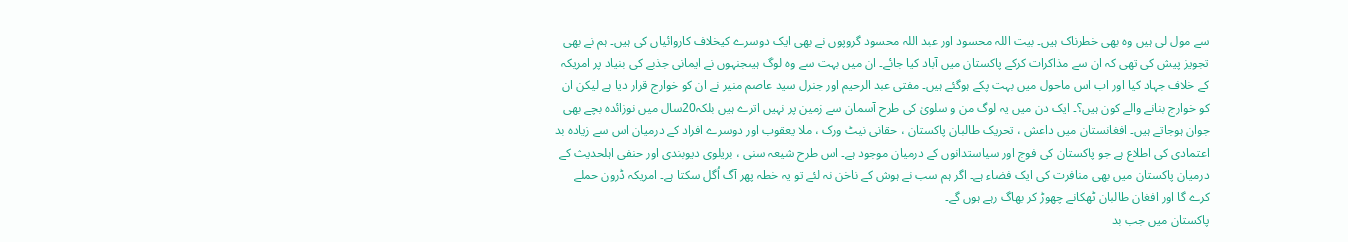سے مول لی ہیں وہ بھی خطرناک ہیں۔ بیت اللہ محسود اور عبد اللہ محسود گروپوں نے بھی ایک دوسرے کیخلاف کاروائیاں کی ہیں۔ ہم نے بھی تجویز پیش کی تھی کہ ان سے مذاکرات کرکے پاکستان میں آباد کیا جائے۔ ان میں بہت سے وہ لوگ ہیںجنہوں نے ایمانی جذبے کی بنیاد پر امریکہ کے خلاف جہاد کیا اور اب اس ماحول میں بہت پکے ہوگئے ہیں۔ مفتی عبد الرحیم اور جنرل سید عاصم منیر نے ان کو خوارج قرار دیا ہے لیکن ان کو خوارج بنانے والے کون ہیں؟۔ ایک دن میں یہ لوگ من و سلویٰ کی طرح آسمان سے زمین پر نہیں اترے ہیں بلکہ20سال میں نوزائدہ بچے بھی جوان ہوجاتے ہیں۔ افغانستان میں داعش ، تحریک طالبان پاکستان ، حقانی نیٹ ورک ، ملا یعقوب اور دوسرے افراد کے درمیان اس سے زیادہ بد اعتمادی کی اطلاع ہے جو پاکستان کی فوج اور سیاستدانوں کے درمیان موجود ہے۔ اس طرح شیعہ سنی ، بریلوی دیوبندی اور حنفی اہلحدیث کے درمیان پاکستان میں بھی منافرت کی ایک فضاء ہے۔ اگر ہم سب نے ہوش کے ناخن نہ لئے تو یہ خطہ پھر آگ اُگل سکتا ہے۔ امریکہ ڈرون حملے کرے گا اور افغان طالبان ٹھکانے چھوڑ کر بھاگ رہے ہوں گے۔
پاکستان میں جب بد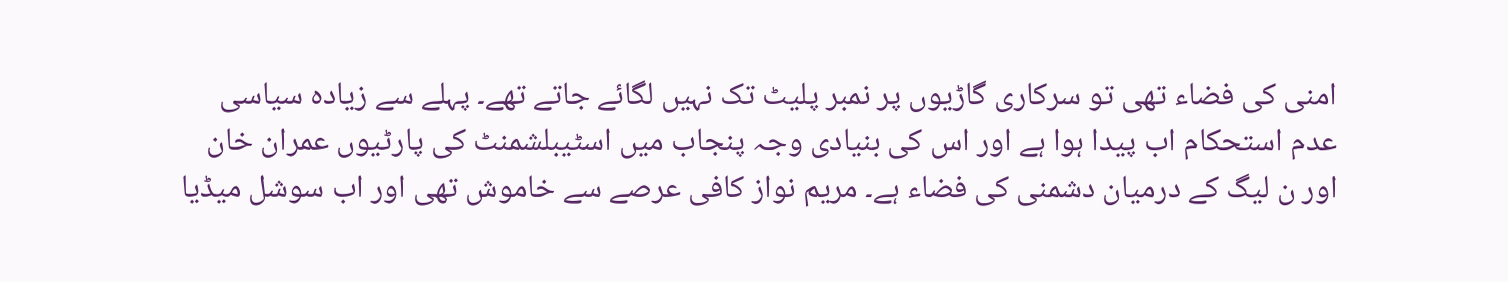امنی کی فضاء تھی تو سرکاری گاڑیوں پر نمبر پلیٹ تک نہیں لگائے جاتے تھے۔ پہلے سے زیادہ سیاسی عدم استحکام اب پیدا ہوا ہے اور اس کی بنیادی وجہ پنجاب میں اسٹیبلشمنٹ کی پارٹیوں عمران خان اور ن لیگ کے درمیان دشمنی کی فضاء ہے۔ مریم نواز کافی عرصے سے خاموش تھی اور اب سوشل میڈیا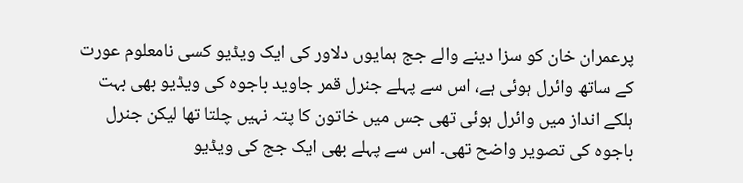پرعمران خان کو سزا دینے والے جج ہمایوں دلاور کی ایک ویڈیو کسی نامعلوم عورت کے ساتھ وائرل ہوئی ہے، اس سے پہلے جنرل قمر جاوید باجوہ کی ویڈیو بھی بہت ہلکے انداز میں وائرل ہوئی تھی جس میں خاتون کا پتہ نہیں چلتا تھا لیکن جنرل باجوہ کی تصویر واضح تھی۔ اس سے پہلے بھی ایک جج کی ویڈیو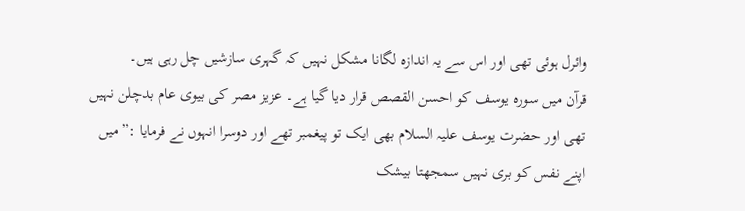وائرل ہوئی تھی اور اس سے یہ اندازہ لگانا مشکل نہیں کہ گہری سازشیں چل رہی ہیں۔
قرآن میں سورہ یوسف کو احسن القصص قرار دیا گیا ہے۔ عزیز مصر کی بیوی عام بدچلن نہیں تھی اور حضرت یوسف علیہ السلام بھی ایک تو پیغمبر تھے اور دوسرا انہوں نے فرمایا :”میں اپنے نفس کو بری نہیں سمجھتا بیشک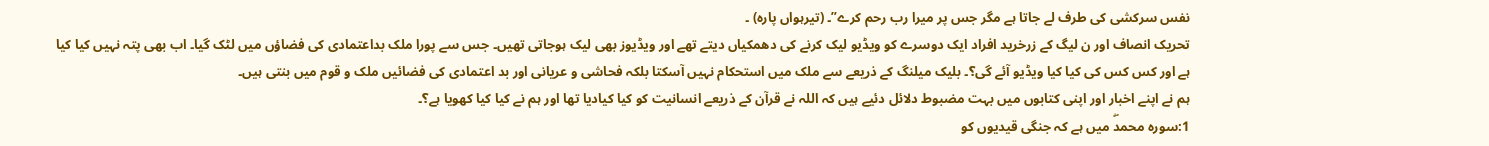نفس سرکشی کی طرف لے جاتا ہے مگر جس پر میرا رب رحم کرے”۔ (تیرہواں پارہ) ۔
تحریک انصاف اور ن لیگ کے زرخرید افراد ایک دوسرے کو ویڈیو لیک کرنے کی دھمکیاں دیتے تھے اور ویڈیوز بھی لیک ہوجاتی تھیں۔ جس سے پورا ملک بداعتمادی کی فضاؤں میں لٹک گیا۔ اب بھی پتہ نہیں کیا کیا ہے اور کس کس کی کیا کیا ویڈیو آئے گی؟۔ بلیک میلنگ کے ذریعے سے ملک میں استحکام نہیں آسکتا بلکہ فحاشی و عریانی اور بد اعتمادی کی فضائیں ملک و قوم میں بنتی ہیں۔
ہم نے اپنے اخبار اور اپنی کتابوں میں بہت مضبوط دلائل دئیے ہیں کہ اللہ نے قرآن کے ذریعے انسانیت کو کیا کیادیا تھا اور ہم نے کیا کیا کھویا ہے؟۔
1:سورہ محمدۖ میں ہے کہ جنگی قیدیوں کو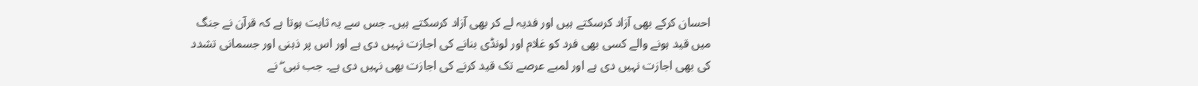احسان کرکے بھی آزاد کرسکتے ہیں اور فدیہ لے کر بھی آزاد کرسکتے ہیں۔ جس سے یہ ثابت ہوتا ہے کہ قرآن نے جنگ میں قید ہونے والے کسی بھی فرد کو غلام اور لونڈی بنانے کی اجازت نہیں دی ہے اور اس پر ذہنی اور جسمانی تشدد کی بھی اجازت نہیں دی ہے اور لمبے عرصے تک قید کرنے کی اجازت بھی نہیں دی ہے۔ جب نبی ۖ نے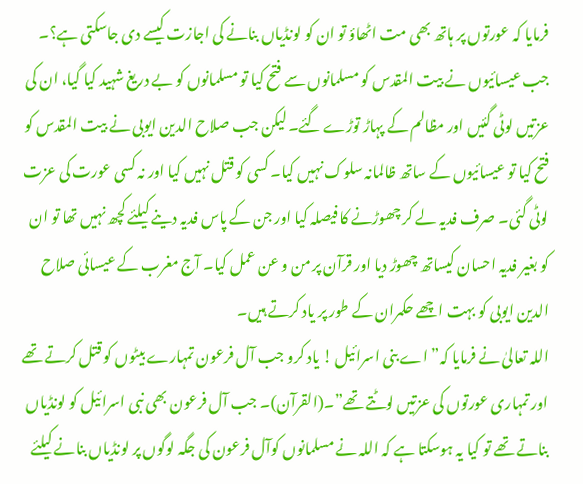فرمایا کہ عورتوں پر ہاتھ بھی مت اٹھاؤ تو ان کو لونڈیاں بنانے کی اجازت کیسے دی جاسکتی ہے؟۔
جب عیسائیوں نے بیت المقدس کو مسلمانوں سے فتح کیا تو مسلمانوں کو بے دریغ شہید کیا گیا، ان کی عزتیں لوٹی گئیں اور مظالم کے پہاڑ توڑے گئے۔ لیکن جب صلاح الدین ایوبی نے بیت المقدس کو فتح کیا تو عیسائیوں کے ساتھ ظالمانہ سلوک نہیں کیا۔ کسی کو قتل نہیں کیا اور نہ کسی عورت کی عزت لوٹی گئی۔ صرف فدیہ لے کر چھوڑنے کا فیصلہ کیا اور جن کے پاس فدیہ دینے کیلئے کچھ نہیں تھا تو ان کو بغیر فدیہ احسان کیساتھ چھوڑ دیا اور قرآن پر من و عن عمل کیا۔ آج مغرب کے عیسائی صلاح الدین ایوبی کو بہت اچھے حکمران کے طور پر یاد کرتے ہیں۔
اللہ تعالیٰ نے فرمایا کہ” اے بنی اسرائیل ! یاد کرو جب آل فرعون تمہارے بیٹوں کو قتل کرتے تھے اور تمہاری عورتوں کی عزتیں لوٹتے تھے”۔(القرآن)۔ جب آل فرعون بھی نبی اسرائیل کو لونڈیاں بناتے تھے تو کیا یہ ہوسکتا ہے کہ اللہ نے مسلمانوں کوآل فرعون کی جگہ لوگوں پر لونڈیاں بنانے کیلئے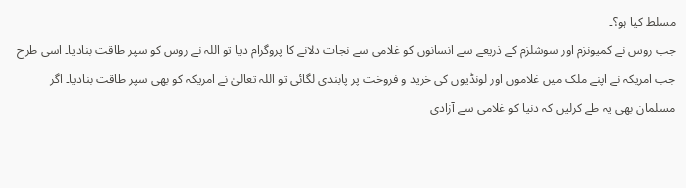مسلط کیا ہو؟۔
جب روس نے کمیونزم اور سوشلزم کے ذریعے سے انسانوں کو غلامی سے نجات دلانے کا پروگرام دیا تو اللہ نے روس کو سپر طاقت بنادیا۔ اسی طرح جب امریکہ نے اپنے ملک میں غلاموں اور لونڈیوں کی خرید و فروخت پر پابندی لگائی تو اللہ تعالیٰ نے امریکہ کو بھی سپر طاقت بنادیا۔ اگر مسلمان بھی یہ طے کرلیں کہ دنیا کو غلامی سے آزادی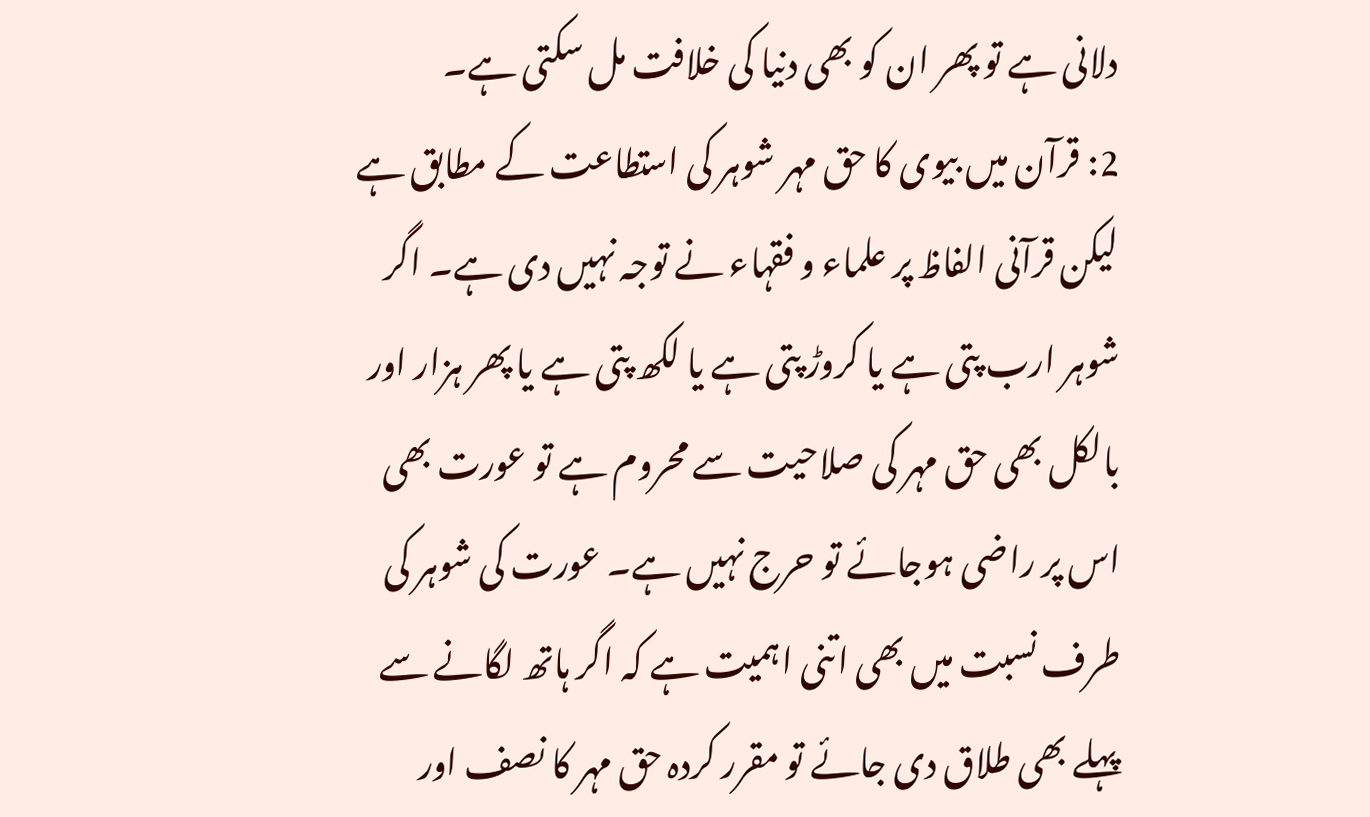دلانی ہے تو پھر ان کو بھی دنیا کی خلافت مل سکتی ہے۔
2: قرآن میں بیوی کا حق مہر شوہر کی استطاعت کے مطابق ہے لیکن قرآنی الفاظ پر علماء و فقہاء نے توجہ نہیں دی ہے۔ اگر شوہر ارب پتی ہے یا کروڑ پتی ہے یا لکھ پتی ہے یا پھر ہزار اور بالکل بھی حق مہر کی صلاحیت سے محروم ہے تو عورت بھی اس پر راضی ہوجائے تو حرج نہیں ہے۔ عورت کی شوہر کی طرف نسبت میں بھی اتنی اہمیت ہے کہ اگر ہاتھ لگانے سے پہلے بھی طلاق دی جائے تو مقرر کردہ حق مہر کا نصف اور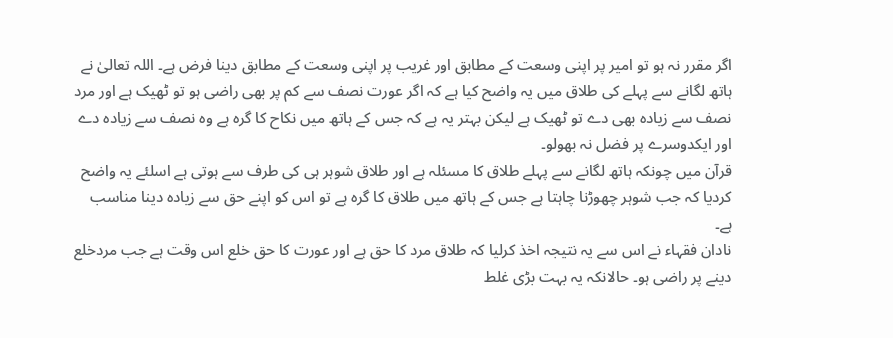اگر مقرر نہ ہو تو امیر پر اپنی وسعت کے مطابق اور غریب پر اپنی وسعت کے مطابق دینا فرض ہے۔ اللہ تعالیٰ نے ہاتھ لگانے سے پہلے کی طلاق میں یہ واضح کیا ہے کہ اگر عورت نصف سے کم پر بھی راضی ہو تو ٹھیک ہے اور مرد نصف سے زیادہ بھی دے تو ٹھیک ہے لیکن بہتر یہ ہے کہ جس کے ہاتھ میں نکاح کا گرہ ہے وہ نصف سے زیادہ دے اور ایکدوسرے پر فضل نہ بھولو۔
قرآن میں چونکہ ہاتھ لگانے سے پہلے طلاق کا مسئلہ ہے اور طلاق شوہر ہی کی طرف سے ہوتی ہے اسلئے یہ واضح کردیا کہ جب شوہر چھوڑنا چاہتا ہے جس کے ہاتھ میں طلاق کا گرہ ہے تو اس کو اپنے حق سے زیادہ دینا مناسب ہے۔
نادان فقہاء نے اس سے یہ نتیجہ اخذ کرلیا کہ طلاق مرد کا حق ہے اور عورت کا حق خلع اس وقت ہے جب مردخلع دینے پر راضی ہو۔ حالانکہ یہ بہت بڑی غلط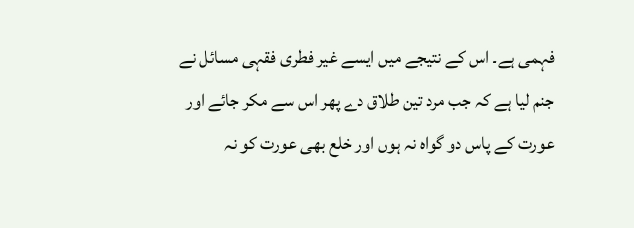فہمی ہے۔ اس کے نتیجے میں ایسے غیر فطری فقہی مسائل نے جنم لیا ہے کہ جب مرد تین طلاق دے پھر اس سے مکر جائے اور عورت کے پاس دو گواہ نہ ہوں اور خلع بھی عورت کو نہ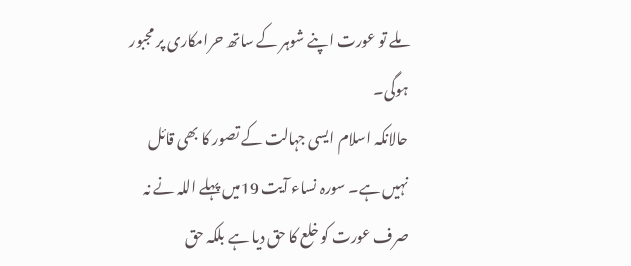ملے تو عورت اپنے شوہر کے ساتھ حرامکاری پر مجبور ہوگی۔
حالانکہ اسلام ایسی جہالت کے تصور کا بھی قائل نہیں ہے۔ سورہ نساء آیت 19میں پہلے اللہ نے نہ صرف عورت کو خلع کا حق دیا ہے بلکہ حق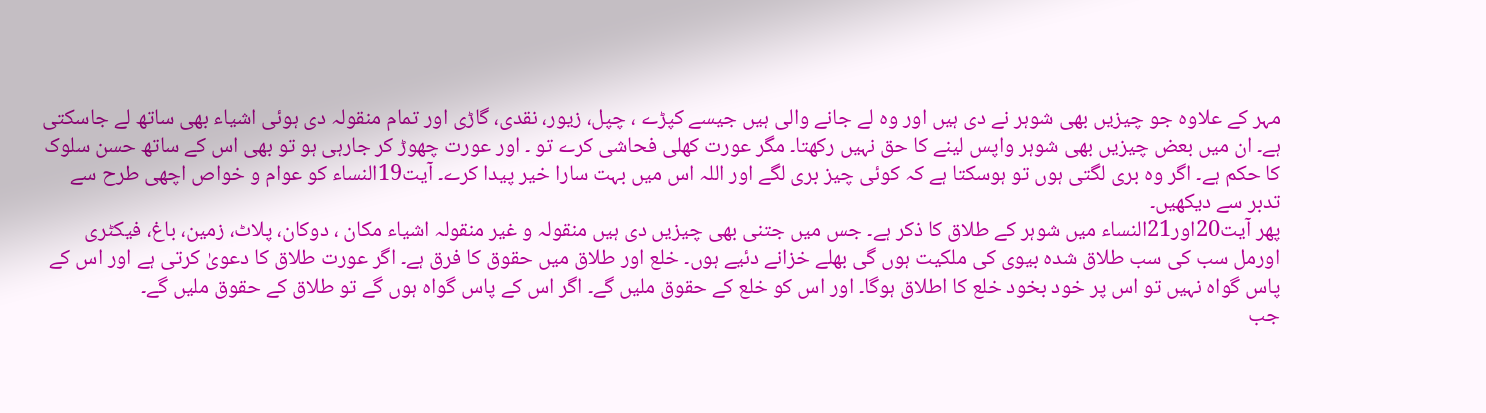مہر کے علاوہ جو چیزیں بھی شوہر نے دی ہیں اور وہ لے جانے والی ہیں جیسے کپڑے ، چپل، زیور، نقدی، گاڑی اور تمام منقولہ دی ہوئی اشیاء بھی ساتھ لے جاسکتی ہے۔ ان میں بعض چیزیں بھی شوہر واپس لینے کا حق نہیں رکھتا۔ مگر عورت کھلی فحاشی کرے تو ۔ اور عورت چھوڑ کر جارہی ہو تو بھی اس کے ساتھ حسن سلوک کا حکم ہے۔ اگر وہ بری لگتی ہوں تو ہوسکتا ہے کہ کوئی چیز بری لگے اور اللہ اس میں بہت سارا خیر پیدا کرے۔ آیت19النساء کو عوام و خواص اچھی طرح سے تدبر سے دیکھیں۔
پھر آیت20اور21النساء میں شوہر کے طلاق کا ذکر ہے۔ جس میں جتنی بھی چیزیں دی ہیں منقولہ و غیر منقولہ اشیاء مکان ، دوکان، پلاٹ، زمین، باغ، فیکٹری اورمل سب کی سب طلاق شدہ بیوی کی ملکیت ہوں گی بھلے خزانے دئیے ہوں۔ خلع اور طلاق میں حقوق کا فرق ہے۔ اگر عورت طلاق کا دعویٰ کرتی ہے اور اس کے پاس گواہ نہیں تو اس پر خود بخود خلع کا اطلاق ہوگا۔ اور اس کو خلع کے حقوق ملیں گے۔ اگر اس کے پاس گواہ ہوں گے تو طلاق کے حقوق ملیں گے۔
جب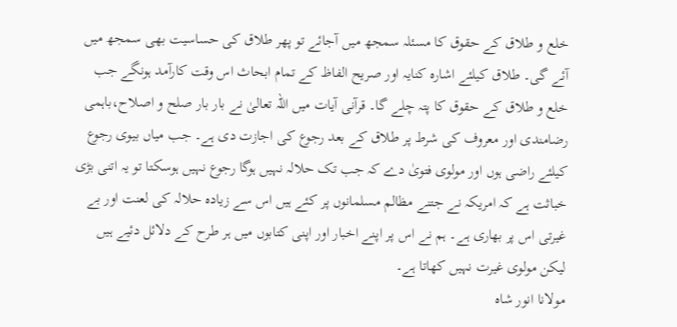خلع و طلاق کے حقوق کا مسئلہ سمجھ میں آجائے تو پھر طلاق کی حساسیت بھی سمجھ میں آئے گی۔ طلاق کیلئے اشارہ کنایہ اور صریح الفاظ کے تمام ابحاث اس وقت کارآمد ہونگے جب خلع و طلاق کے حقوق کا پتہ چلے گا۔ قرآنی آیات میں اللہ تعالیٰ نے بار بار صلح و اصلاح،باہمی رضامندی اور معروف کی شرط پر طلاق کے بعد رجوع کی اجازت دی ہے۔ جب میاں بیوی رجوع کیلئے راضی ہوں اور مولوی فتویٰ دے کہ جب تک حلالہ نہیں ہوگا رجوع نہیں ہوسکتا تو یہ اتنی بڑی خباثت ہے کہ امریکہ نے جتنے مظالم مسلمانوں پر کئے ہیں اس سے زیادہ حلالہ کی لعنت اور بے غیرتی اس پر بھاری ہے۔ ہم نے اس پر اپنے اخبار اور اپنی کتابوں میں ہر طرح کے دلائل دئیے ہیں لیکن مولوی غیرت نہیں کھاتا ہے۔
مولانا انور شاہ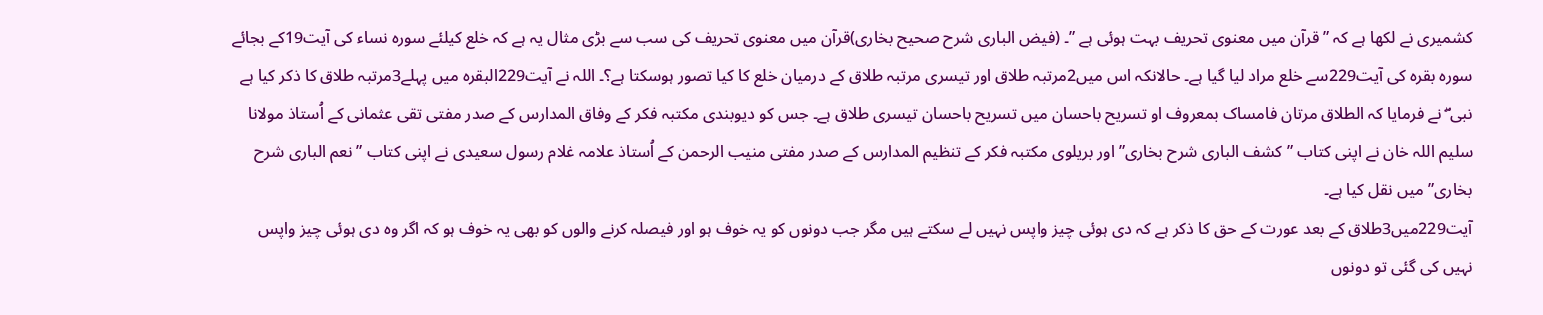کشمیری نے لکھا ہے کہ ”قرآن میں معنوی تحریف بہت ہوئی ہے ”۔ (فیض الباری شرح صحیح بخاری)قرآن میں معنوی تحریف کی سب سے بڑی مثال یہ ہے کہ خلع کیلئے سورہ نساء کی آیت19کے بجائے سورہ بقرہ کی آیت229سے خلع مراد لیا گیا ہے۔ حالانکہ اس میں2مرتبہ طلاق اور تیسری مرتبہ طلاق کے درمیان خلع کا کیا تصور ہوسکتا ہے؟۔ اللہ نے آیت229البقرہ میں پہلے3مرتبہ طلاق کا ذکر کیا ہے نبی ۖ نے فرمایا کہ الطلاق مرتان فامساک بمعروف او تسریح باحسان میں تسریح باحسان تیسری طلاق ہے۔ جس کو دیوبندی مکتبہ فکر کے وفاق المدارس کے صدر مفتی تقی عثمانی کے اُستاذ مولانا سلیم اللہ خان نے اپنی کتاب ”کشف الباری شرح بخاری” اور بریلوی مکتبہ فکر کے تنظیم المدارس کے صدر مفتی منیب الرحمن کے اُستاذ علامہ غلام رسول سعیدی نے اپنی کتاب ”نعم الباری شرح بخاری” میں نقل کیا ہے۔
آیت229میں3طلاق کے بعد عورت کے حق کا ذکر ہے کہ دی ہوئی چیز واپس نہیں لے سکتے ہیں مگر جب دونوں کو یہ خوف ہو اور فیصلہ کرنے والوں کو بھی یہ خوف ہو کہ اگر وہ دی ہوئی چیز واپس نہیں کی گئی تو دونوں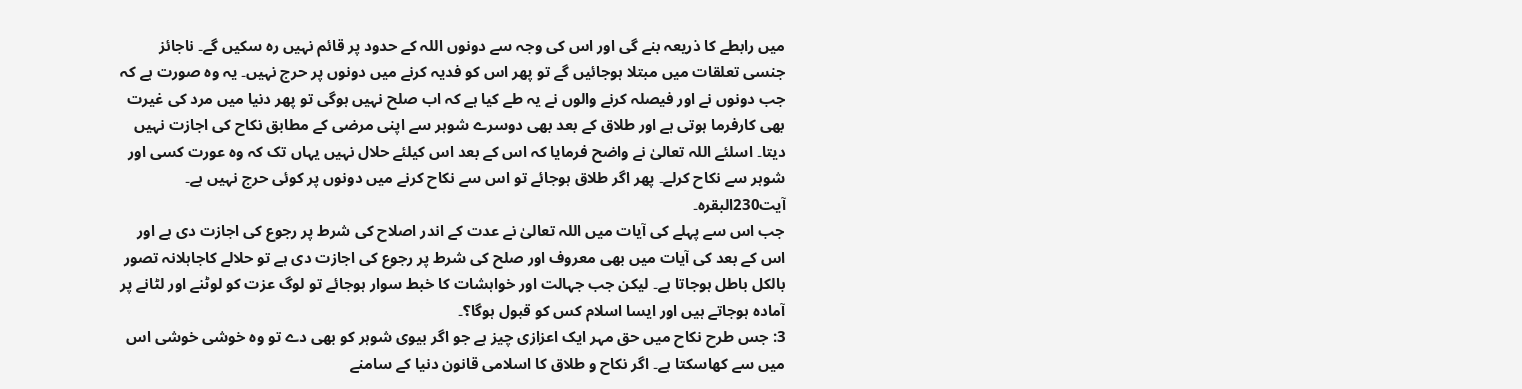میں رابطے کا ذریعہ بنے گی اور اس کی وجہ سے دونوں اللہ کے حدود پر قائم نہیں رہ سکیں گے۔ ناجائز جنسی تعلقات میں مبتلا ہوجائیں گے تو پھر اس کو فدیہ کرنے میں دونوں پر حرج نہیں۔ یہ وہ صورت ہے کہ جب دونوں نے اور فیصلہ کرنے والوں نے یہ طے کیا ہے کہ اب صلح نہیں ہوگی تو پھر دنیا میں مرد کی غیرت بھی کارفرما ہوتی ہے اور طلاق کے بعد بھی دوسرے شوہر سے اپنی مرضی کے مطابق نکاح کی اجازت نہیں دیتا۔ اسلئے اللہ تعالیٰ نے واضح فرمایا کہ اس کے بعد اس کیلئے حلال نہیں یہاں تک کہ وہ عورت کسی اور شوہر سے نکاح کرلے۔ پھر اگر طلاق ہوجائے تو اس سے نکاح کرنے میں دونوں پر کوئی حرج نہیں ہے۔ آیت230البقرہ۔
جب اس سے پہلے کی آیات میں اللہ تعالیٰ نے عدت کے اندر اصلاح کی شرط پر رجوع کی اجازت دی ہے اور اس کے بعد کی آیات میں بھی معروف اور صلح کی شرط پر رجوع کی اجازت دی ہے تو حلالے کاجاہلانہ تصور بالکل باطل ہوجاتا ہے۔ لیکن جب جہالت اور خواہشات کا خبط سوار ہوجائے تو لوگ عزت کو لوٹنے اور لٹانے پر آمادہ ہوجاتے ہیں اور ایسا اسلام کس کو قبول ہوگا؟۔
3: جس طرح نکاح میں حق مہر ایک اعزازی چیز ہے جو اگر بیوی شوہر کو بھی دے تو وہ خوشی خوشی اس میں سے کھاسکتا ہے۔ اگر نکاح و طلاق کا اسلامی قانون دنیا کے سامنے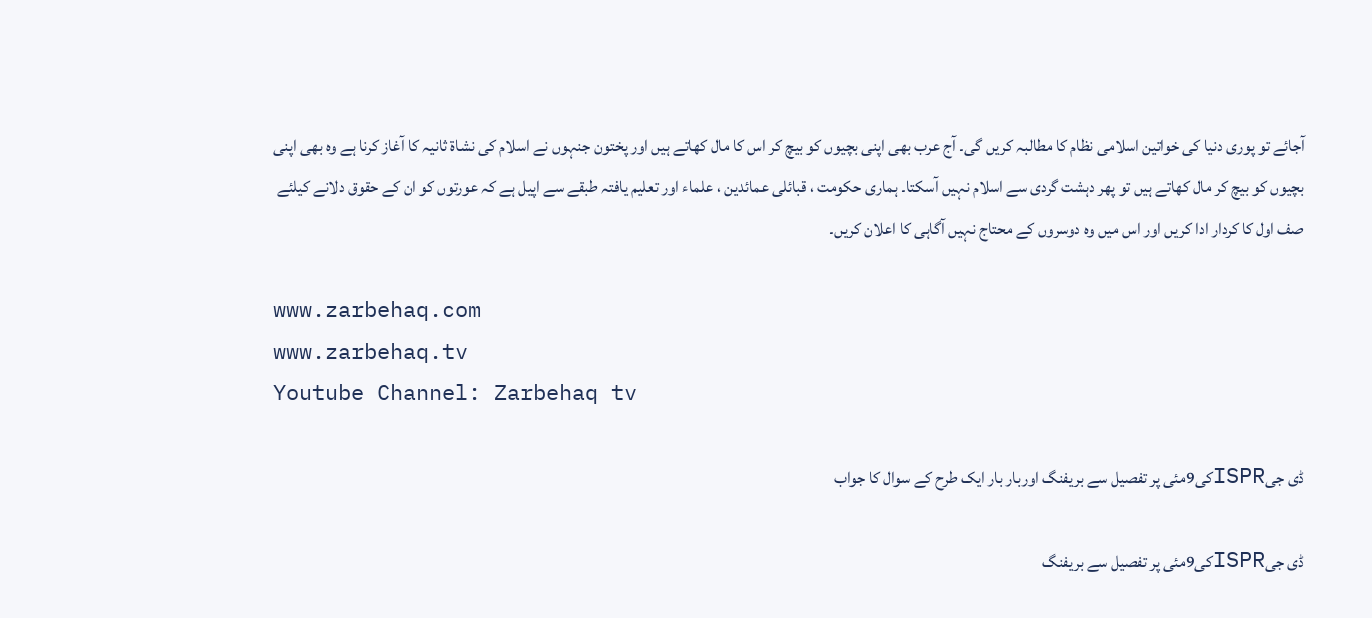آجائے تو پوری دنیا کی خواتین اسلامی نظام کا مطالبہ کریں گی۔ آج عرب بھی اپنی بچیوں کو بیچ کر اس کا مال کھاتے ہیں اور پختون جنہوں نے اسلام کی نشاة ثانیہ کا آغاز کرنا ہے وہ بھی اپنی بچیوں کو بیچ کر مال کھاتے ہیں تو پھر دہشت گردی سے اسلام نہیں آسکتا۔ ہماری حکومت ، قبائلی عمائدین ، علماء اور تعلیم یافتہ طبقے سے اپیل ہے کہ عورتوں کو ان کے حقوق دلانے کیلئے صف اول کا کردار ادا کریں اور اس میں وہ دوسروں کے محتاج نہیں آگاہی کا اعلان کریں۔

www.zarbehaq.com
www.zarbehaq.tv
Youtube Channel: Zarbehaq tv

ڈی جیISPRکی9مئی پر تفصیل سے بریفنگ اوربار بار ایک طرح کے سوال کا جواب

ڈی جیISPRکی9مئی پر تفصیل سے بریفنگ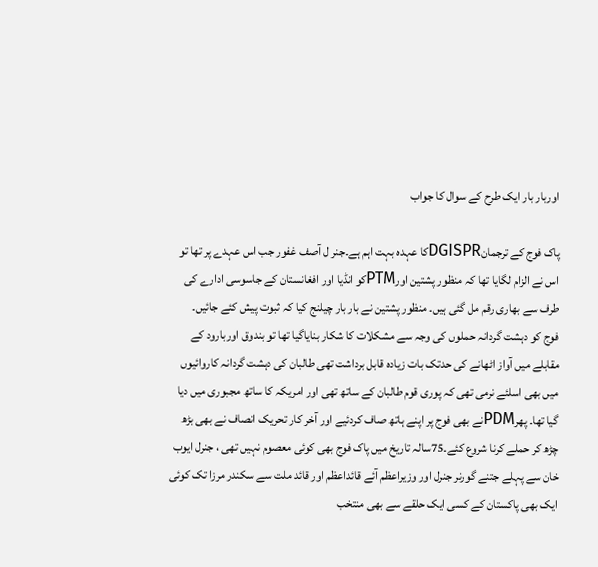اوربار بار ایک طرح کے سوال کا جواب

پاک فوج کے ترجمانDGISPRکا عہدہ بہت اہم ہے۔جنر ل آصف غفور جب اس عہدے پر تھا تو اس نے الزام لگایا تھا کہ منظور پشتین اورPTMکو انڈیا اور افغانستان کے جاسوسی ادارے کی طرف سے بھاری رقم مل گئی ہیں۔ منظور پشتین نے بار بار چیلنج کیا کہ ثبوت پیش کئے جائیں۔
فوج کو دہشت گردانہ حملوں کی وجہ سے مشکلات کا شکار بنایاگیا تھا تو بندوق اوربارود کے مقابلے میں آواز اٹھانے کی حدتک بات زیادہ قابل برداشت تھی طالبان کی دہشت گردانہ کاروائیوں میں بھی اسلئے نرمی تھی کہ پوری قوم طالبان کے ساتھ تھی اور امریکہ کا ساتھ مجبوری میں دیا گیا تھا۔ پھرPDMنے بھی فوج پر اپنے ہاتھ صاف کردئیے اور آخر کار تحریک انصاف نے بھی بڑھ چڑھ کر حملے کرنا شروع کئے۔75سالہ تاریخ میں پاک فوج بھی کوئی معصوم نہیں تھی ، جنرل ایوب خان سے پہلے جتنے گورنر جنرل اور وزیراعظم آئے قائداعظم اور قائد ملت سے سکندر مرزا تک کوئی ایک بھی پاکستان کے کسی ایک حلقے سے بھی منتخب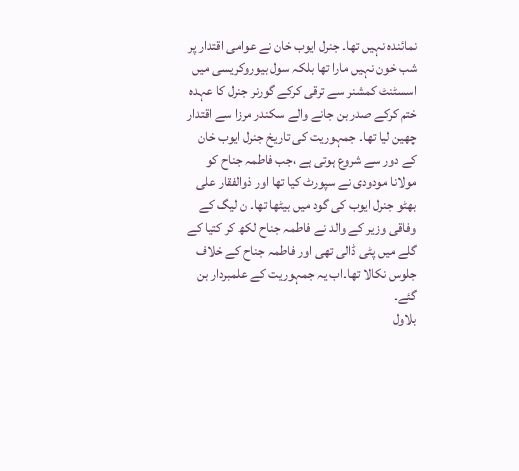نمائندہ نہیں تھا۔ جنرل ایوب خان نے عوامی اقتدار پر شب خون نہیں مارا تھا بلکہ سول بیوروکریسی میں اسسٹنٹ کمشنر سے ترقی کرکے گورنر جنرل کا عہدہ ختم کرکے صدر بن جانے والے سکندر مرزا سے اقتدار چھین لیا تھا۔ جمہوریت کی تاریخ جنرل ایوب خان کے دور سے شروع ہوتی ہے ،جب فاطمہ جناح کو مولانا مودودی نے سپورٹ کیا تھا اور ذوالفقار علی بھٹو جنرل ایوب کی گود میں بیٹھا تھا۔ ن لیگ کے وفاقی وزیر کے والد نے فاطمہ جناح لکھ کر کتیا کے گلے میں پٹی ڈالی تھی اور فاطمہ جناح کے خلاف جلوس نکالا تھا۔اب یہ جمہوریت کے علمبردار بن گئے۔
بلاول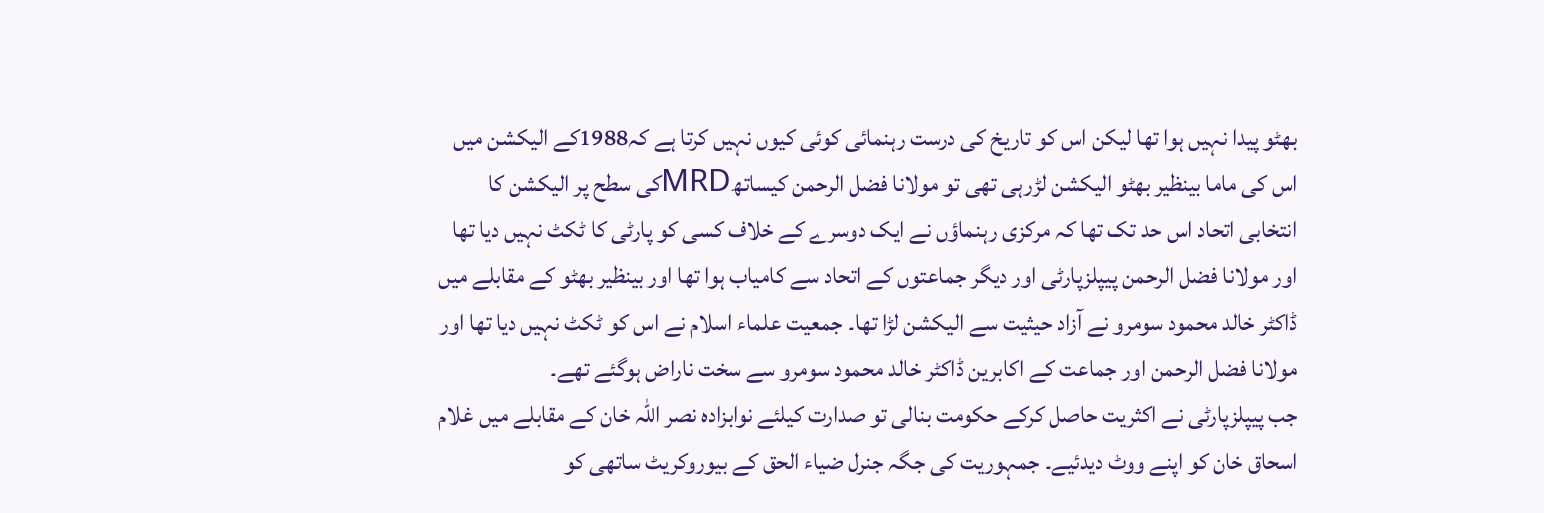بھٹو پیدا نہیں ہوا تھا لیکن اس کو تاریخ کی درست رہنمائی کوئی کیوں نہیں کرتا ہے کہ1988کے الیکشن میں اس کی ماما بینظیر بھٹو الیکشن لڑرہی تھی تو مولانا فضل الرحمن کیساتھMRDکی سطح پر الیکشن کا انتخابی اتحاد اس حد تک تھا کہ مرکزی رہنماؤں نے ایک دوسرے کے خلاف کسی کو پارٹی کا ٹکٹ نہیں دیا تھا اور مولانا فضل الرحمن پیپلزپارٹی اور دیگر جماعتوں کے اتحاد سے کامیاب ہوا تھا اور بینظیر بھٹو کے مقابلے میں ڈاکٹر خالد محمود سومرو نے آزاد حیثیت سے الیکشن لڑا تھا۔ جمعیت علماء اسلام نے اس کو ٹکٹ نہیں دیا تھا اور مولانا فضل الرحمن اور جماعت کے اکابرین ڈاکٹر خالد محمود سومرو سے سخت ناراض ہوگئے تھے۔
جب پیپلزپارٹی نے اکثریت حاصل کرکے حکومت بنالی تو صدارت کیلئے نوابزادہ نصر اللہ خان کے مقابلے میں غلام اسحاق خان کو اپنے ووٹ دیدئیے۔ جمہوریت کی جگہ جنرل ضیاء الحق کے بیوروکریٹ ساتھی کو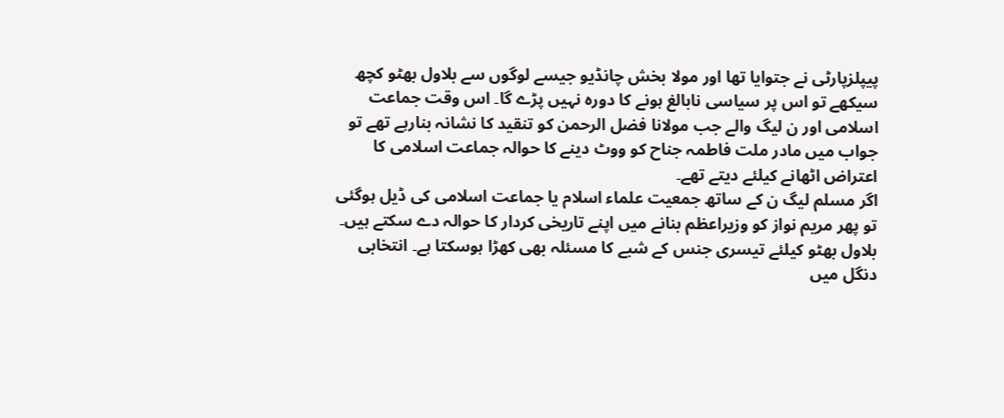پیپلزپارٹی نے جتوایا تھا اور مولا بخش چانڈیو جیسے لوگوں سے بلاول بھٹو کچھ سیکھے تو اس پر سیاسی نابالغ ہونے کا دورہ نہیں پڑے گا۔ اس وقت جماعت اسلامی اور ن لیگ والے جب مولانا فضل الرحمن کو تنقید کا نشانہ بنارہے تھے تو جواب میں مادر ملت فاطمہ جناح کو ووٹ دینے کا حوالہ جماعت اسلامی کا اعتراض اٹھانے کیلئے دیتے تھے۔
اگر مسلم لیگ ن کے ساتھ جمعیت علماء اسلام یا جماعت اسلامی کی ڈیل ہوگئی تو پھر مریم نواز کو وزیراعظم بنانے میں اپنے تاریخی کردار کا حوالہ دے سکتے ہیں۔ بلاول بھٹو کیلئے تیسری جنس کے شبے کا مسئلہ بھی کھڑا ہوسکتا ہے۔ انتخابی دنگل میں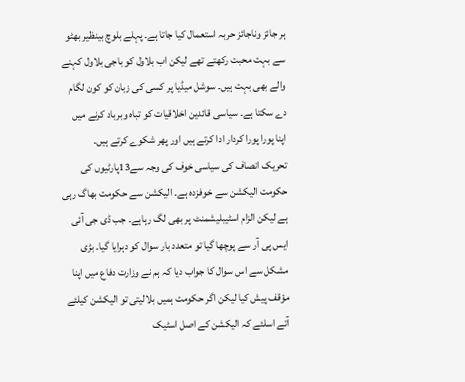ہر جائز وناجائز حربہ استعمال کیا جاتا ہے۔ پہلے بلوچ بینظیر بھٹو سے بہت محبت رکھتے تھے لیکن اب بلاول کو باجی بلاول کہنے والے بھی بہت ہیں۔ سوشل میڈیا پر کسی کی زبان کو کون لگام دے سکتا ہے۔ سیاسی قائدین اخلاقیات کو تباہ وبرباد کرنے میں اپنا پورا پورا کردار ادا کرتے ہیں اور پھر شکوے کرتے ہیں۔
تحریک انصاف کی سیاسی خوف کی وجہ سے13پارٹیوں کی حکومت الیکشن سے خوفزدہ ہے۔ الیکشن سے حکومت بھاگ رہی ہے لیکن الزام اسٹیبلیشمنٹ پر بھی لگ رہاہے۔ جب ڈی جی آئی ایس پی آر سے پوچھا گیا تو متعدد بار سوال کو دہرایا گیا۔ بڑی مشکل سے اس سوال کا جواب دیا کہ ہم نے وزارت دفاع میں اپنا مؤقف پیش کیا لیکن اگر حکومت ہمیں بلالیتی تو الیکشن کیلئے آتے اسلئے کہ الیکشن کے اصل اسٹیک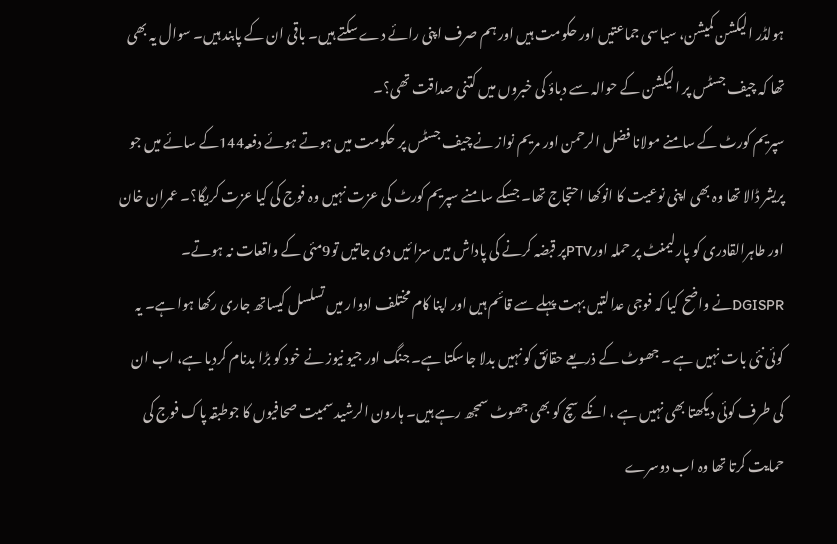ہولڈر الیکشن کمیشن، سیاسی جماعتیں اور حکومت ہیں اور ہم صرف اپنی رائے دے سکتے ہیں۔ باقی ان کے پابند ہیں۔ سوال یہ بھی تھا کہ چیف جسٹس پر الیکشن کے حوالہ سے دباؤ کی خبروں میں کتنی صداقت تھی؟۔
سپریم کورٹ کے سامنے مولانا فضل الرحمن اور مریم نواز نے چیف جسٹس پر حکومت میں ہوتے ہوئے دفعہ144کے سائے میں جو پریشر ڈالا تھا وہ بھی اپنی نوعیت کا انوکھا احتجاج تھا۔ جسکے سامنے سپریم کورٹ کی عزت نہیں وہ فوج کی کیا عزت کریگا؟۔ عمران خان اور طاہرالقادری کو پارلیمنٹ پر حملہ اورPTVپر قبضہ کرنے کی پاداش میں سزا ئیں دی جاتیں تو9مئی کے واقعات نہ ہوتے۔
DGISPRنے واضح کیا کہ فوجی عدالتیں بہت پہلے سے قائم ہیں اور اپنا کام مختلف ادوار میں تسلسل کیساتھ جاری رکھا ہوا ہے۔ یہ کوئی نئی بات نہیں ہے ۔ جھوٹ کے ذریعے حقائق کو نہیں بدلا جاسکتا ہے۔ جنگ اور جیو نیوز نے خود کو بڑا بدنام کردیا ہے، اب ان کی طرف کوئی دیکھتا بھی نہیں ہے ، انکے سچ کو بھی جھوٹ سمجھ رہے ہیں۔ ہارون الرشید سمیت صحافیوں کا جوطبقہ پاک فوج کی حمایت کرتا تھا وہ اب دوسرے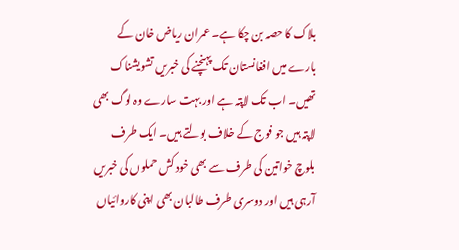بلاک کا حصہ بن چکا ہے۔ عمران ریاض خان کے بارے میں افغانستان تک پہنچنے کی خبریں تشویشناک تھیں۔ اب تک لاپتہ ہے اور بہت سارے وہ لوگ بھی لاپتہ ہیں جو فوج کے خلاف بولتے ہیں۔ ایک طرف بلوچ خواتین کی طرف سے بھی خود کش حملوں کی خبریں آرہی ہیں اور دوسری طرف طالبان بھی اپنی کاروائیاں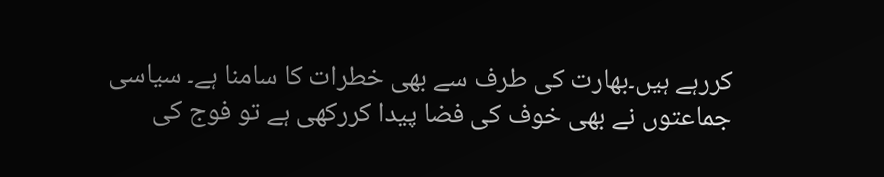کررہے ہیں۔بھارت کی طرف سے بھی خطرات کا سامنا ہے۔ سیاسی جماعتوں نے بھی خوف کی فضا پیدا کررکھی ہے تو فوج کی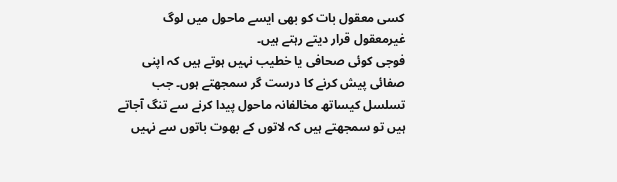کسی معقول بات کو بھی ایسے ماحول میں لوگ غیرمعقول قرار دیتے رہتے ہیں۔
فوجی کوئی صحافی یا خطیب نہیں ہوتے ہیں کہ اپنی صفائی پیش کرنے کا درست گر سمجھتے ہوں۔ جب تسلسل کیساتھ مخالفانہ ماحول پیدا کرنے سے تنگ آجاتے ہیں تو سمجھتے ہیں کہ لاتوں کے بھوت باتوں سے نہیں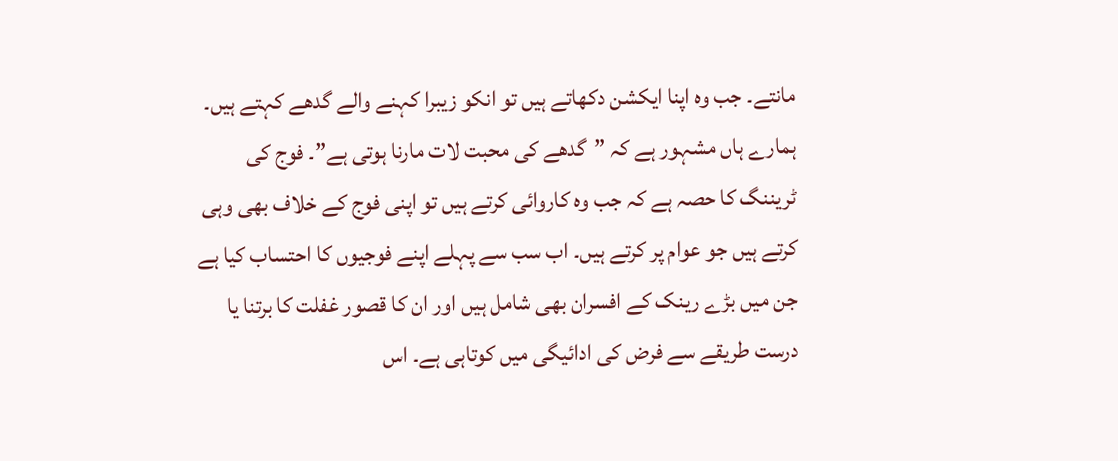مانتے۔ جب وہ اپنا ایکشن دکھاتے ہیں تو انکو زیبرا کہنے والے گدھے کہتے ہیں۔ ہمارے ہاں مشہور ہے کہ ”گدھے کی محبت لات مارنا ہوتی ہے”۔ فوج کی ٹریننگ کا حصہ ہے کہ جب وہ کاروائی کرتے ہیں تو اپنی فوج کے خلاف بھی وہی کرتے ہیں جو عوام پر کرتے ہیں۔ اب سب سے پہلے اپنے فوجیوں کا احتساب کیا ہے جن میں بڑے رینک کے افسران بھی شامل ہیں اور ان کا قصور غفلت کا برتنا یا درست طریقے سے فرض کی ادائیگی میں کوتاہی ہے۔ اس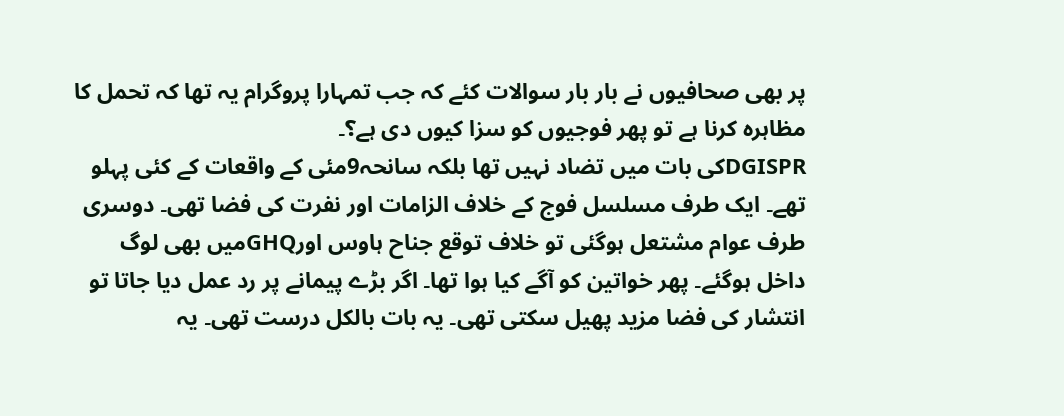پر بھی صحافیوں نے بار بار سوالات کئے کہ جب تمہارا پروگرام یہ تھا کہ تحمل کا مظاہرہ کرنا ہے تو پھر فوجیوں کو سزا کیوں دی ہے؟۔
DGISPRکی بات میں تضاد نہیں تھا بلکہ سانحہ9مئی کے واقعات کے کئی پہلو تھے۔ ایک طرف مسلسل فوج کے خلاف الزامات اور نفرت کی فضا تھی۔ دوسری طرف عوام مشتعل ہوگئی تو خلاف توقع جناح ہاوس اورGHQمیں بھی لوگ داخل ہوگئے۔ پھر خواتین کو آگے کیا ہوا تھا۔ اگر بڑے پیمانے پر رد عمل دیا جاتا تو انتشار کی فضا مزید پھیل سکتی تھی۔ یہ بات بالکل درست تھی۔ یہ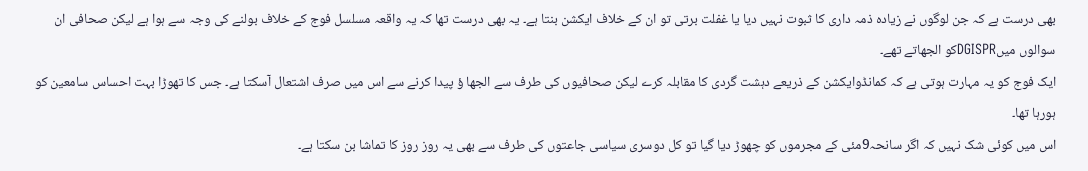بھی درست ہے کہ جن لوگوں نے زیادہ ذمہ داری کا ثبوت نہیں دیا یا غفلت برتی تو ان کے خلاف ایکشن بنتا ہے۔ یہ بھی درست تھا کہ یہ واقعہ مسلسل فوج کے خلاف بولنے کی وجہ سے ہوا ہے لیکن صحافی ان سوالوں میںDGISPRکو الجھاتے تھے۔
ایک فوج کو یہ مہارت ہوتی ہے کہ کمانڈوایکشن کے ذریعے دہشت گردی کا مقابلہ کرے لیکن صحافیوں کی طرف سے الجھا ؤ پیدا کرنے سے اس میں صرف اشتعال آسکتا ہے۔ جس کا تھوڑا بہت احساس سامعین کو ہورہا تھا۔
اس میں کوئی شک نہیں کہ اگر سانحہ9مئی کے مجرموں کو چھوڑ دیا گیا تو کل دوسری سیاسی جاعتوں کی طرف سے بھی یہ روز روز کا تماشا بن سکتا ہے۔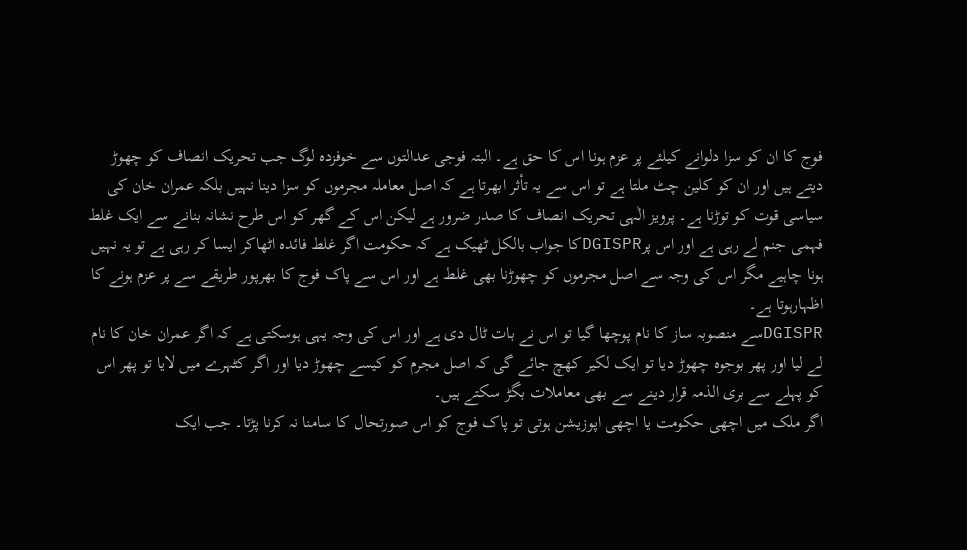فوج کا ان کو سزا دلوانے کیلئے پر عزم ہونا اس کا حق ہے۔ البتہ فوجی عدالتوں سے خوفزدہ لوگ جب تحریک انصاف کو چھوڑ دیتے ہیں اور ان کو کلین چٹ ملتا ہے تو اس سے یہ تأثر ابھرتا ہے کہ اصل معاملہ مجرموں کو سزا دینا نہیں بلکہ عمران خان کی سیاسی قوت کو توڑنا ہے۔ پرویز الٰہی تحریک انصاف کا صدر ضرور ہے لیکن اس کے گھر کو اس طرح نشانہ بنانے سے ایک غلط فہمی جنم لے رہی ہے اور اس پرDGISPRکا جواب بالکل ٹھیک ہے کہ حکومت اگر غلط فائدہ اٹھاکر ایسا کر رہی ہے تو یہ نہیں ہونا چاہیے مگر اس کی وجہ سے اصل مجرموں کو چھوڑنا بھی غلط ہے اور اس سے پاک فوج کا بھرپور طریقے سے پر عزم ہونے کا اظہارہوتا ہے۔
DGISPRسے منصوبہ ساز کا نام پوچھا گیا تو اس نے بات ٹال دی ہے اور اس کی وجہ یہی ہوسکتی ہے کہ اگر عمران خان کا نام لے لیا اور پھر بوجوہ چھوڑ دیا تو ایک لکیر کھچ جائے گی کہ اصل مجرم کو کیسے چھوڑ دیا اور اگر کٹہرے میں لایا تو پھر اس کو پہلے سے بری الذمہ قرار دینے سے بھی معاملات بگڑ سکتے ہیں۔
اگر ملک میں اچھی حکومت یا اچھی اپوزیشن ہوتی تو پاک فوج کو اس صورتحال کا سامنا نہ کرنا پڑتا۔ جب ایک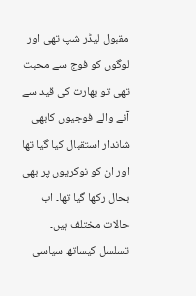مقبول لیڈر شپ تھی اور لوگوں کو فوج سے محبت تھی تو بھارت کی قید سے آنے والے فوجیوں کابھی شاندار استقبال کیا گیا تھا اور ان کو نوکریوں پر بھی بحال رکھا گیا تھا۔ اب حالات مختلف ہیں۔ تسلسل کیساتھ سیاسی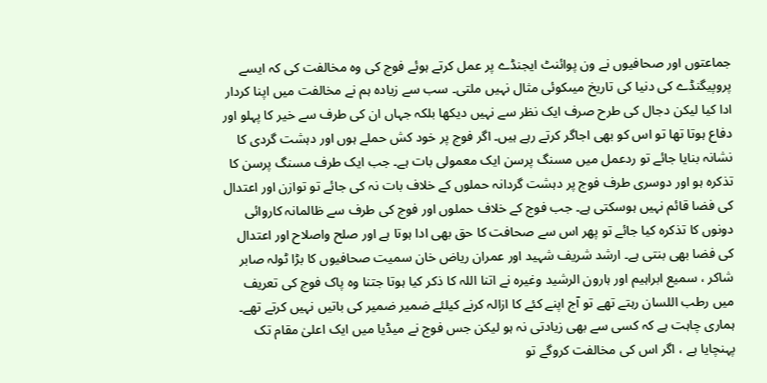جماعتوں اور صحافیوں نے ون پوائنٹ ایجنڈے پر عمل کرتے ہوئے فوج کی وہ مخالفت کی کہ ایسے پروپیگنڈے کی دنیا کی تاریخ میںکوئی مثال نہیں ملتی۔ سب سے زیادہ ہم نے مخالفت میں اپنا کردار ادا کیا لیکن دجال کی طرح صرف ایک نظر سے نہیں دیکھا بلکہ جہاں ان کی طرف سے خیر کا پہلو اور دفاع ہوتا تھا تو اس کو بھی اجاگر کرتے رہے ہیں۔ اگر فوج پر خود کش حملے ہوں اور دہشت گردی کا نشانہ بنایا جائے تو ردعمل میں مسنگ پرسن ایک معمولی بات ہے۔ جب ایک طرف مسنگ پرسن کا تذکرہ ہو اور دوسری طرف فوج پر دہشت گردانہ حملوں کے خلاف بات نہ کی جائے تو توازن اور اعتدال کی فضا قائم نہیں ہوسکتی ہے۔ جب فوج کے خلاف حملوں اور فوج کی طرف سے ظالمانہ کاروائی دونوں کا تذکرہ کیا جائے تو پھر اس سے صحافت کا حق بھی ادا ہوتا ہے اور صلح واصلاح اور اعتدال کی فضا بھی بنتی ہے۔ ارشد شریف شہید اور عمران ریاض خان سمیت صحافیوں کا بڑا ٹولہ صابر شاکر ، سمیع ابراہیم اور ہارون الرشید وغیرہ نے اتنا اللہ کا ذکر کیا ہوتا جتنا وہ پاک فوج کی تعریف میں رطب اللسان رہتے تھے تو آج اپنے کئے کا ازالہ کرنے کیلئے ضمیر ضمیر کی باتیں نہیں کرتے تھے۔ ہماری چاہت ہے کہ کسی سے بھی زیادتی نہ ہو لیکن جس فوج نے میڈیا میں ایک اعلیٰ مقام تک پہنچایا ہے ، اگر اس کی مخالفت کروگے تو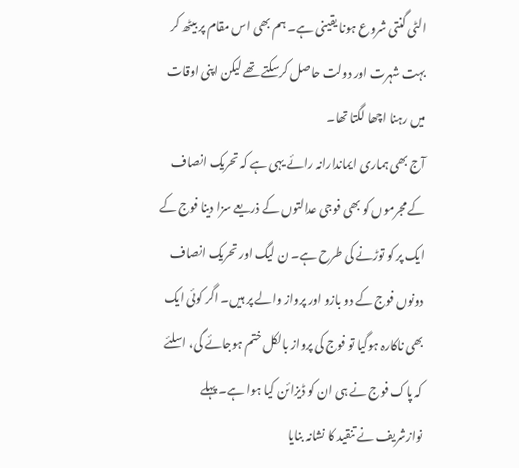الٹی گنتی شروع ہونا یقینی ہے۔ ہم بھی اس مقام پر بیٹھ کر بہت شہرت اور دولت حاصل کرسکتے تھے لیکن اپنی اوقات میں رہنا اچھا لگتا تھا۔
آج بھی ہماری ایماندارانہ رائے یہی ہے کہ تحریک انصاف کے مجرموں کو بھی فوجی عدالتوں کے ذریعے سزا دینا فوج کے ایک پر کو توڑنے کی طرح ہے۔ ن لیگ اور تحریک انصاف دونوں فوج کے دو بازو اور پرواز والے پر ہیں۔ اگر کوئی ایک بھی ناکارہ ہوگیا تو فوج کی پرواز بالکل ختم ہوجائے گی، اسلئے کہ پاک فوج نے ہی ان کو ڈیزائن کیا ہوا ہے۔ پہلے نوازشریف نے تنقید کا نشانہ بنایا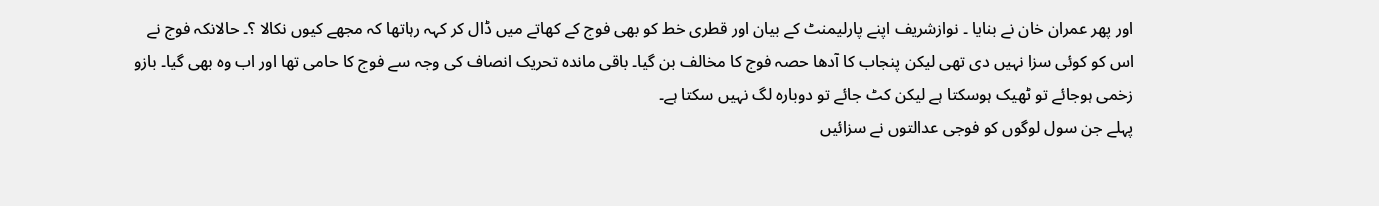اور پھر عمران خان نے بنایا ۔ نوازشریف اپنے پارلیمنٹ کے بیان اور قطری خط کو بھی فوج کے کھاتے میں ڈال کر کہہ رہاتھا کہ مجھے کیوں نکالا ؟۔ حالانکہ فوج نے اس کو کوئی سزا نہیں دی تھی لیکن پنجاب کا آدھا حصہ فوج کا مخالف بن گیا۔ باقی ماندہ تحریک انصاف کی وجہ سے فوج کا حامی تھا اور اب وہ بھی گیا۔ بازو زخمی ہوجائے تو ٹھیک ہوسکتا ہے لیکن کٹ جائے تو دوبارہ لگ نہیں سکتا ہے۔
پہلے جن سول لوگوں کو فوجی عدالتوں نے سزائیں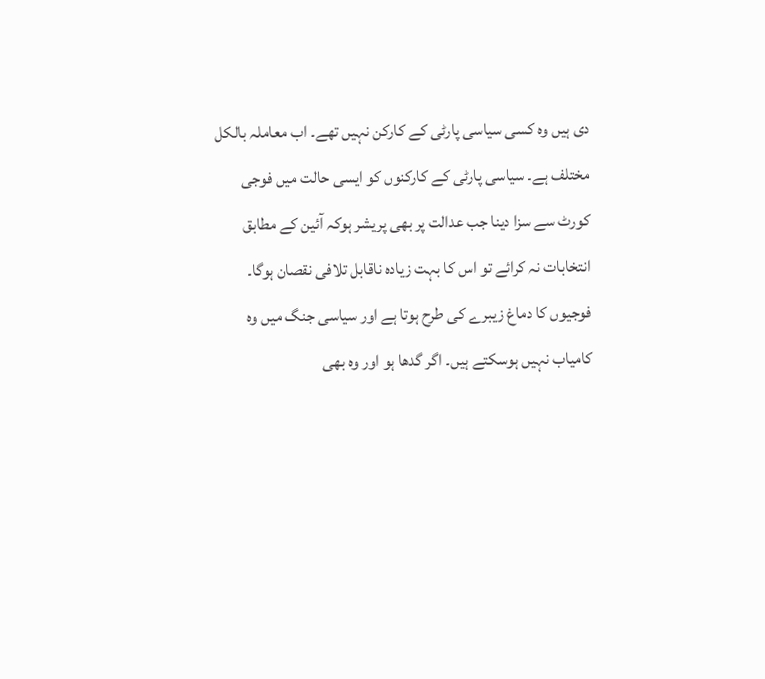دی ہیں وہ کسی سیاسی پارٹی کے کارکن نہیں تھے۔ اب معاملہ بالکل مختلف ہے۔ سیاسی پارٹی کے کارکنوں کو ایسی حالت میں فوجی کورٹ سے سزا دینا جب عدالت پر بھی پریشر ہوکہ آئین کے مطابق انتخابات نہ کرائے تو اس کا بہت زیادہ ناقابل تلافی نقصان ہوگا۔
فوجیوں کا دماغ زیبرے کی طرح ہوتا ہے اور سیاسی جنگ میں وہ کامیاب نہیں ہوسکتے ہیں۔ اگر گدھا ہو اور وہ بھی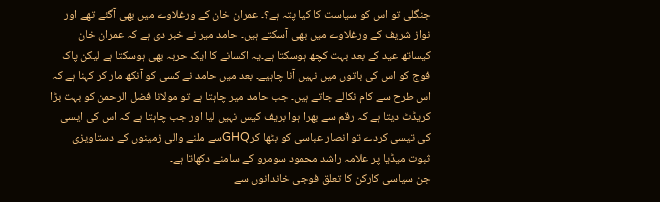جنگلی تو اس کو سیاست کا کیا پتہ ہے؟۔ عمران خان کے ورغلاوے میں بھی آگئے تھے اور نواز شریف کے ورغلاوے میں بھی آسکتے ہیں۔ حامد میر نے خبر دی ہے کہ عمران خان کیساتھ عید کے بعد بہت کچھ ہوسکتا ہے۔یہ اکسانے کا ایک حربہ بھی ہوسکتا ہے لیکن پاک فوج کو اس کی باتوں میں نہیں آنا چاہیے۔ بعد میں حامد نے کسی کو آنکھ مار کر کہنا ہے کہ اس طرح سے کام نکالے جاتے ہیں۔ جب حامد میر چاہتا ہے تو مولانا فضل الرحمن کو بہت بڑا کریڈٹ دیتا ہے کہ رقم سے بھرا ہوا بریف کیس نہیں لیا اور جب چاہتا ہے کہ اس کی ایسی کی تیسی کردے تو انصار عباسی کو بٹھا کرGHQسے ملنے والی زمینوں کے دستاویزی ثبوت میڈیا پر علامہ راشد محمود سومرو کے سامنے دکھاتا ہے۔
جن سیاسی کارکن کا تعلق فوجی خاندانوں سے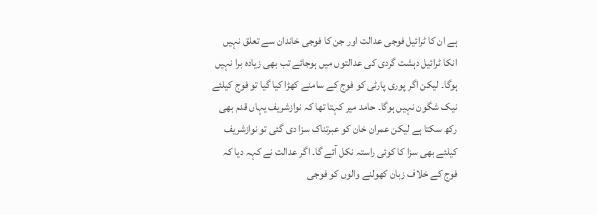ہے ان کا ٹرائیل فوجی عدالت اور جن کا فوجی خاندان سے تعلق نہیں انکا ٹرائیل دہشت گردی کی عدالتوں میں ہوجائے تب بھی زیادہ برا نہیں ہوگا۔ لیکن اگر پوری پارٹی کو فوج کے سامنے کھڑا کیا گیا تو فوج کیلئے نیک شگون نہیں ہوگا۔ حامد میر کہتا تھا کہ نوازشریف یہاں قدم بھی رکھ سکتا ہے لیکن عمران خان کو عبرتناک سزا دی گئی تو نوازشریف کیلئے بھی سزا کا کوئی راستہ نکل آئے گا۔ اگر عدالت نے کہہ دیا کہ فوج کے خلاف زبان کھولنے والوں کو فوجی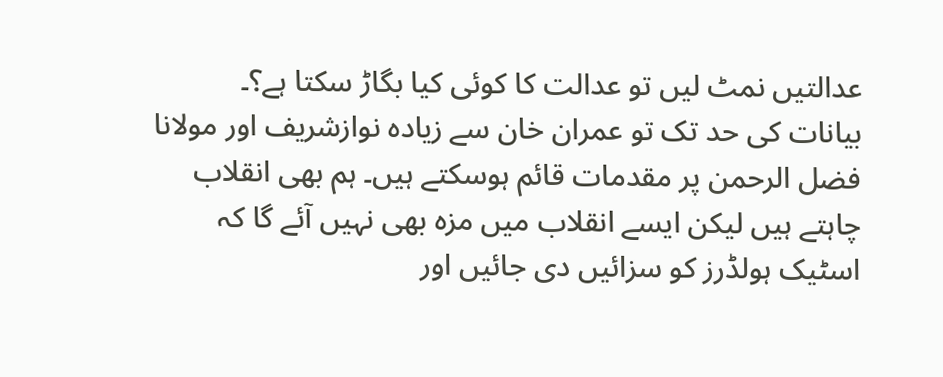عدالتیں نمٹ لیں تو عدالت کا کوئی کیا بگاڑ سکتا ہے؟۔
بیانات کی حد تک تو عمران خان سے زیادہ نوازشریف اور مولانا فضل الرحمن پر مقدمات قائم ہوسکتے ہیں۔ ہم بھی انقلاب چاہتے ہیں لیکن ایسے انقلاب میں مزہ بھی نہیں آئے گا کہ اسٹیک ہولڈرز کو سزائیں دی جائیں اور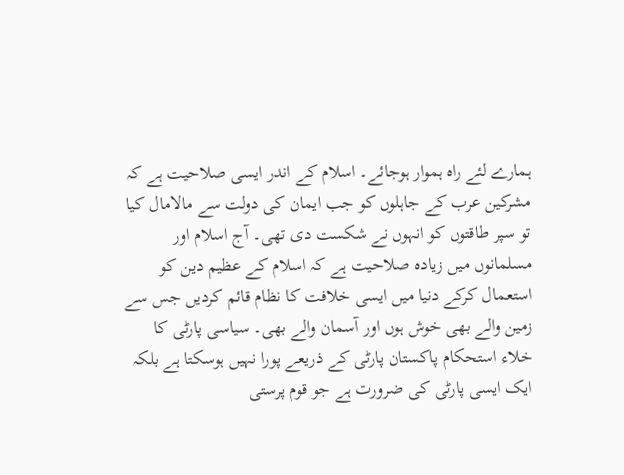ہمارے لئے راہ ہموار ہوجائے۔ اسلام کے اندر ایسی صلاحیت ہے کہ مشرکین عرب کے جاہلوں کو جب ایمان کی دولت سے مالامال کیا تو سپر طاقتوں کو انہوں نے شکست دی تھی۔ آج اسلام اور مسلمانوں میں زیادہ صلاحیت ہے کہ اسلام کے عظیم دین کو استعمال کرکے دنیا میں ایسی خلافت کا نظام قائم کردیں جس سے زمین والے بھی خوش ہوں اور آسمان والے بھی۔ سیاسی پارٹی کا خلاء استحکام پاکستان پارٹی کے ذریعے پورا نہیں ہوسکتا ہے بلکہ ایک ایسی پارٹی کی ضرورت ہے جو قوم پرستی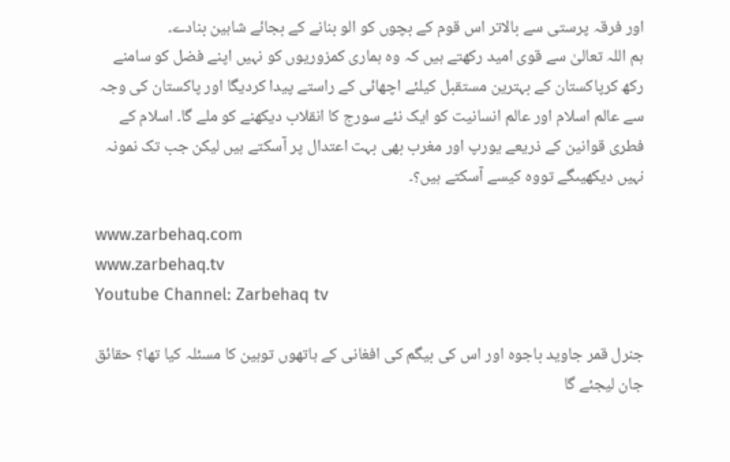اور فرقہ پرستی سے بالاتر اس قوم کے بچوں کو الو بنانے کے بجائے شاہین بنادے۔
ہم اللہ تعالیٰ سے قوی امید رکھتے ہیں کہ وہ ہماری کمزوریوں کو نہیں اپنے فضل کو سامنے رکھ کرپاکستان کے بہترین مستقبل کیلئے اچھائی کے راستے پیدا کردیگا اور پاکستان کی وجہ سے عالم اسلام اور عالم انسانیت کو ایک نئے سورج کا انقلاب دیکھنے کو ملے گا۔ اسلام کے فطری قوانین کے ذریعے یورپ اور مغرب بھی بہت اعتدال پر آسکتے ہیں لیکن جب تک نمونہ نہیں دیکھیںگے تووہ کیسے آسکتے ہیں؟۔

www.zarbehaq.com
www.zarbehaq.tv
Youtube Channel: Zarbehaq tv

جنرل قمر جاوید باجوہ اور اس کی بیگم کی افغانی کے ہاتھوں توہین کا مسئلہ کیا تھا؟ حقائق جان لیجئے گا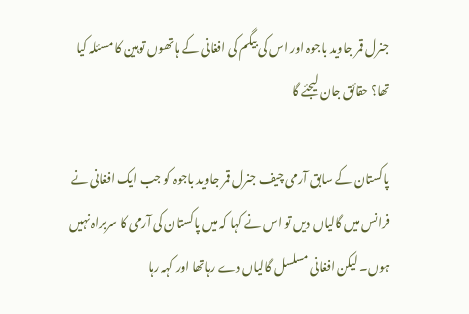جنرل قمر جاوید باجوہ اور اس کی بیگم کی افغانی کے ہاتھوں توہین کا مسئلہ کیا تھا؟ حقائق جان لیجئے گا

پاکستان کے سابق آرمی چیف جنرل قمر جاوید باجوہ کو جب ایک افغانی نے فرانس میں گالیاں دیں تو اس نے کہا کہ میں پاکستان کی آرمی کا سربراہ نہیں ہوں۔ لیکن افغانی مسلسل گالیاں دے رہاتھا اور کہہ رہا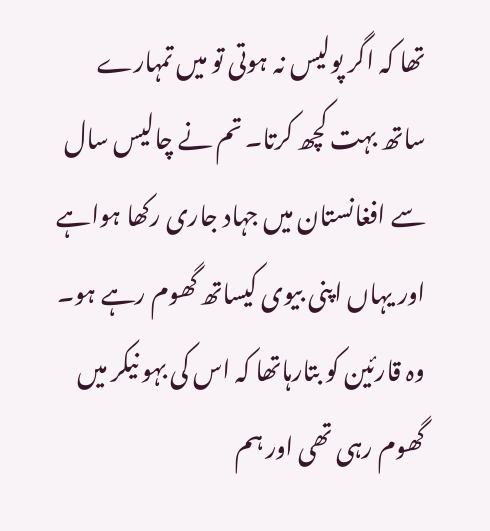تھا کہ اگر پولیس نہ ہوتی تو میں تمہارے ساتھ بہت کچھ کرتا۔ تم نے چالیس سال سے افغانستان میں جہاد جاری رکھا ہواہے اور یہاں اپنی بیوی کیساتھ گھوم رہے ہو۔ وہ قارئین کو بتارہاتھا کہ اس کی بہو نیکر میں گھوم رہی تھی اور ہم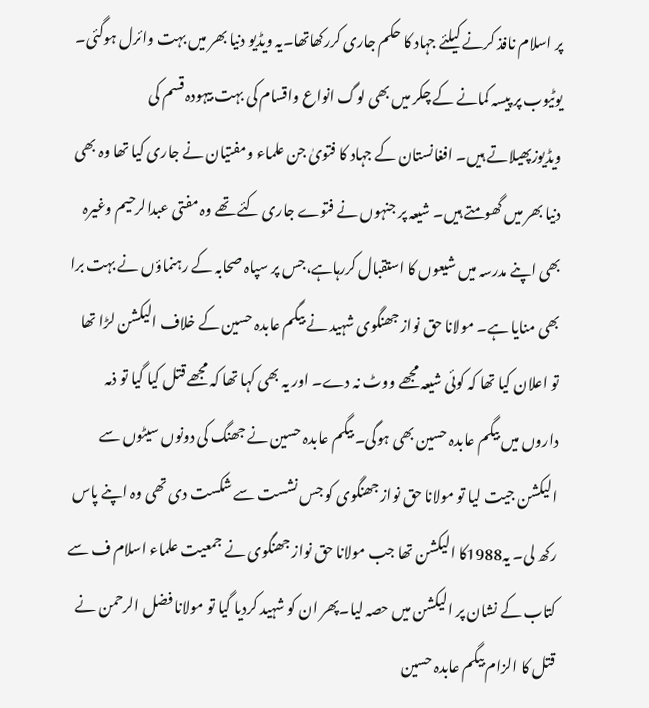پر اسلام نافذ کرنے کیلئے جہاد کا حکم جاری کررکھاتھا۔یہ ویڈیو دنیا بھر میں بہت وائرل ہوگئی۔
یوٹیوب پر پیسہ کمانے کے چکر میں بھی لوگ انواع واقسام کی بہت بیہودہ قسم کی ویڈیوزپھیلاتے ہیں۔ افغانستان کے جہاد کا فتویٰ جن علماء ومفتیان نے جاری کیا تھا وہ بھی دنیا بھر میں گھومتے ہیں۔ شیعہ پر جنہوں نے فتوے جاری کئے تھے وہ مفتی عبدالرحیم وغیرہ بھی اپنے مدرسہ میں شیعوں کا استقبال کررہاہے،جس پر سپاہ صحابہ کے رہنماؤں نے بہت برا بھی منایا ہے۔ مولانا حق نواز جھنگوی شہید نے بیگم عابدہ حسین کے خلاف الیکشن لڑا تھا تو اعلان کیا تھا کہ کوئی شیعہ مجھے ووٹ نہ دے۔ اور یہ بھی کہا تھا کہ مجھے قتل کیا گیا تو ذمہ داروں میں بیگم عابدہ حسین بھی ہوگی۔ بیگم عابدہ حسین نے جھنگ کی دونوں سیٹوں سے الیکشن جیت لیا تو مولانا حق نواز جھنگوی کو جس نشست سے شکست دی تھی وہ اپنے پاس رکھ لی۔ یہ1988کا الیکشن تھا جب مولانا حق نواز جھنگوی نے جمعیت علماء اسلام ف سے کتاب کے نشان پر الیکشن میں حصہ لیا۔پھر ان کو شہید کردیا گیا تو مولانا فضل الرحمن نے قتل کا الزام بیگم عابدہ حسین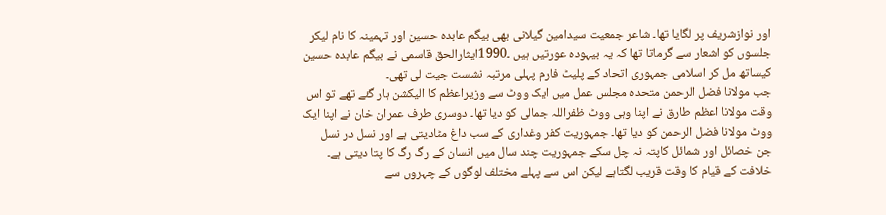اور نوازشریف پر لگایا تھا۔ شاعر جمعیت سیدامین گیلانی بھی بیگم عابدہ حسین اور تہمینہ کا نام لیکر جلسوں کو اشعار سے گرماتا تھا کہ یہ بیہودہ عورتیں ہیں ۔1990ایثارالحق قاسمی نے بیگم عابدہ حسین کیساتھ مل کر اسلامی جمہوری اتحاد کے پلیٹ فارم پہلی مرتبہ نشست جیت لی تھی۔
جب مولانا فضل الرحمن متحدہ مجلس عمل میں ایک ووٹ سے وزیراعظم کا الیکشن ہار گئے تھے تو اس وقت مولانا اعظم طارق نے اپنا وہی ووٹ ظفراللہ جمالی کو دیا تھا۔ دوسری طرف عمران خان نے اپنا ایک ووٹ مولانا فضل الرحمن کو دیا تھا۔ جمہوریت کفر وغداری کے سب داغ مٹادیتی ہے اور نسل در نسل جن خصائل اور شمائل کاپتہ نہ چل سکے جمہوریت چند سال میں انسان کے رگ رگ کا پتا دیتی ہے۔ خلافت کے قیام کا وقت قریب لگتاہے لیکن اس سے پہلے مختلف لوگوں کے چہروں سے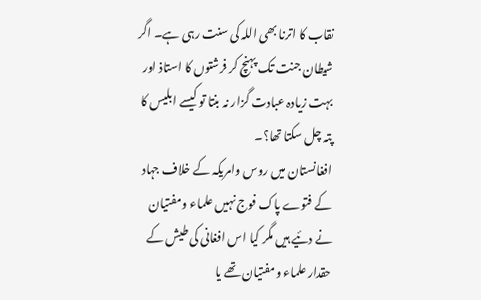نقاب کا اترنا بھی اللہ کی سنت رہی ہے۔ اگر شیطان جنت تک پہنچ کر فرشتوں کا استاذ اور بہت زیادہ عبادت گزار نہ بنتا تو کیسے ابلیس کا پتہ چل سکتا تھا؟۔
افغانستان میں روس وامریکہ کے خلاف جہاد کے فتوے پاک فوج نہیں علماء ومفتیان نے دئیے ہیں مگر کیا اس افغانی کی طیش کے حقدار علماء ومفتیان تھے یا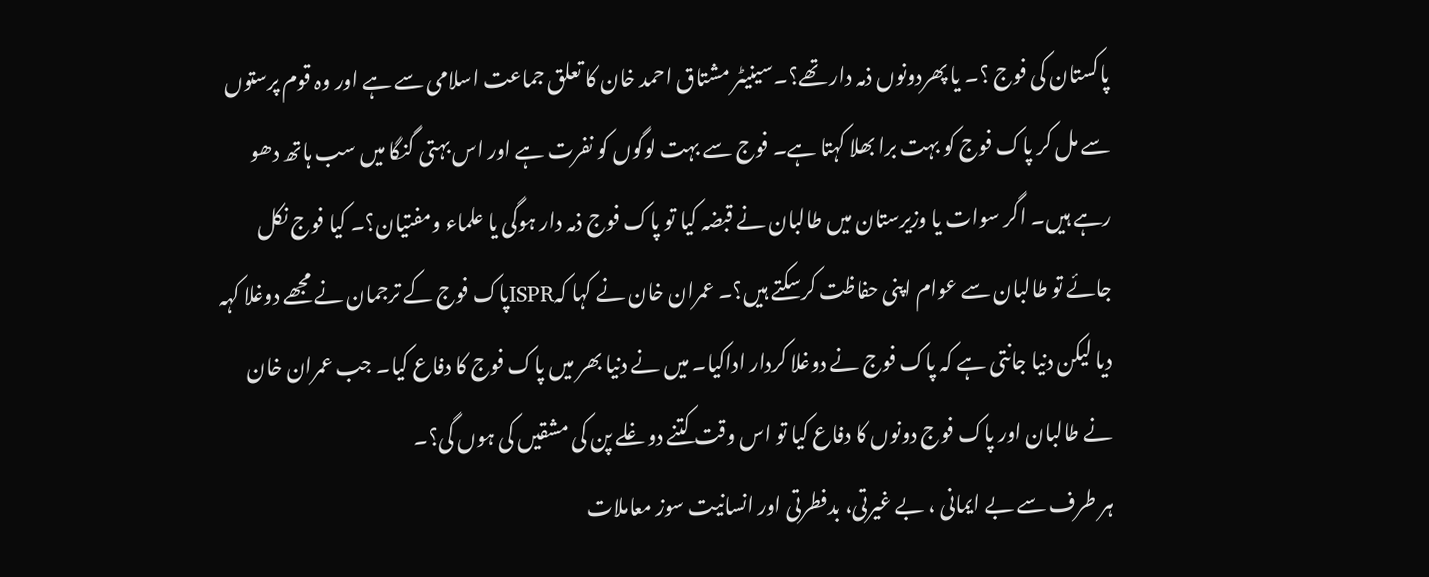پاکستان کی فوج ؟۔ یا پھردونوں ذمہ دار تھے؟۔سینیٹر مشتاق احمد خان کا تعلق جماعت اسلامی سے ہے اور وہ قوم پرستوں سے مل کر پاک فوج کو بہت برا بھلا کہتا ہے۔ فوج سے بہت لوگوں کو نفرت ہے اور اس بہتی گنگا میں سب ہاتھ دھو رہے ہیں۔ اگر سوات یا وزیرستان میں طالبان نے قبضہ کیا تو پاک فوج ذمہ دار ہوگی یا علماء ومفتیان؟۔ کیا فوج نکل جائے تو طالبان سے عوام اپنی حفاظت کرسکتے ہیں؟۔ عمران خان نے کہا کہISPRپاک فوج کے ترجمان نے مجھے دوغلا کہہ دیا لیکن دنیا جانتی ہے کہ پاک فوج نے دوغلا کردار اداکیا۔ میں نے دنیا بھر میں پاک فوج کا دفاع کیا۔ جب عمران خان نے طالبان اور پاک فوج دونوں کا دفاع کیا تو اس وقت کتنے دوغلے پن کی مشقیں کی ہوں گی؟۔
ہر طرف سے بے ایمانی ، بے غیرتی، بدفطرتی اور انسانیت سوز معاملات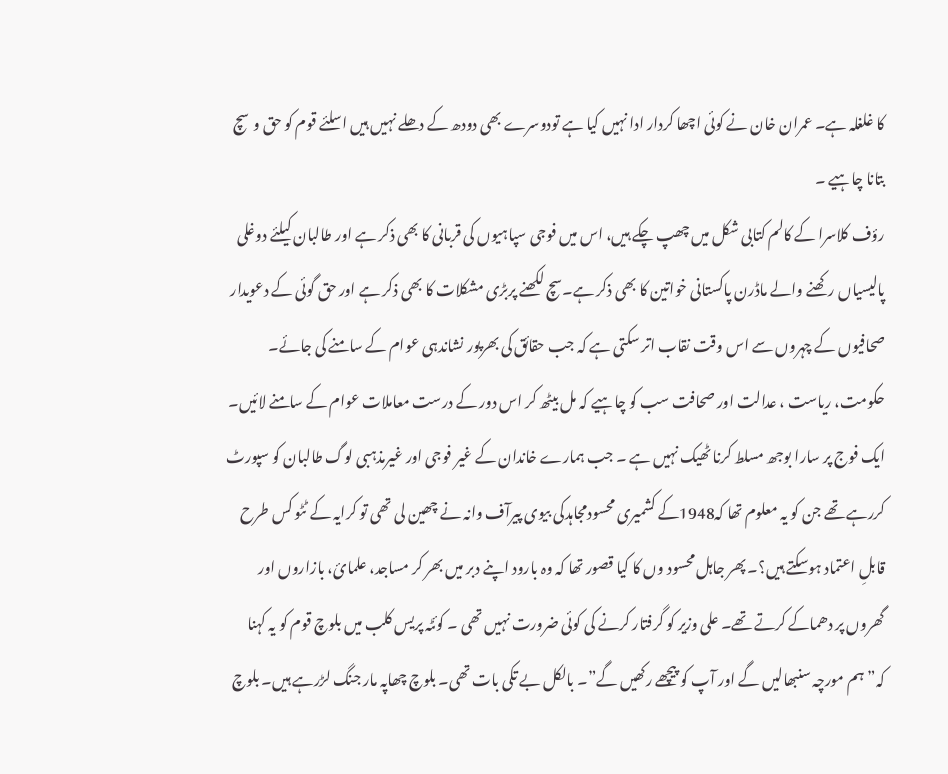کا غلغلہ ہے۔ عمران خان نے کوئی اچھا کردار ادا نہیں کیا ہے تودوسرے بھی دودھ کے دھلے نہیں ہیں اسلئے قوم کو حق وسچ بتانا چاہیے ۔
رؤف کلاسرا کے کالم کتابی شکل میں چھپ چکے ہیں، اس میں فوجی سپاہیوں کی قربانی کا بھی ذکر ہے اور طالبان کیلئے دوغلی پالیسیاں رکھنے والے ماڈرن پاکستانی خواتین کا بھی ذکر ہے۔سچ لکھنے پربڑی مشکلات کا بھی ذکر ہے اور حق گوئی کے دعویدار صحافیوں کے چہروں سے اس وقت نقاب اتر سکتی ہے کہ جب حقائق کی بھرپور نشاندہی عوام کے سامنے کی جائے۔ حکومت، ریاست ، عدالت اور صحافت سب کو چاہیے کہ مل بیٹھ کر اس دور کے درست معاملات عوام کے سامنے لائیں۔ ایک فوج پر سارا بوجھ مسلط کرنا ٹھیک نہیں ہے ۔ جب ہمارے خاندان کے غیر فوجی اور غیرمذہبی لوگ طالبان کو سپورٹ کررہے تھے جن کو یہ معلوم تھا کہ1948کے کشمیری محسودمجاہدکی بیوی پیرآف وانہ نے چھین لی تھی تو کرایہ کے ٹٹو کس طرح قابلِ اعتماد ہوسکتے ہیں؟۔ پھر جاہل محسود وں کا کیا قصور تھا کہ وہ بارود اپنے دبر میں بھر کر مساجد، علمائ، بازاروں اور گھروں پر دھماکے کرتے تھے۔ علی وزیر کو گرفتار کرنے کی کوئی ضرورت نہیں تھی ۔ کوئٹہ پریس کلب میں بلوچ قوم کو یہ کہنا کہ” ہم مورچہ سنبھالیں گے اور آپ کو پیچھے رکھیں گے”۔ بالکل بے تکی بات تھی۔ بلوچ چھاپہ مار جنگ لڑرہے ہیں۔ بلوچ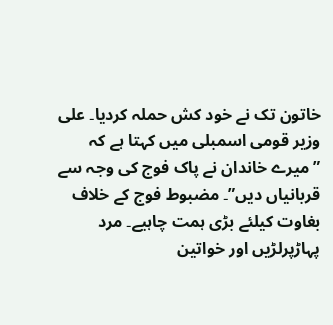خاتون تک نے خود کش حملہ کردیا۔ علی وزیر قومی اسمبلی میں کہتا ہے کہ ”میرے خاندان نے پاک فوج کی وجہ سے قربانیاں دیں”۔ مضبوط فوج کے خلاف بغاوت کیلئے بڑی ہمت چاہیے۔ مرد پہاڑپرلڑیں اور خواتین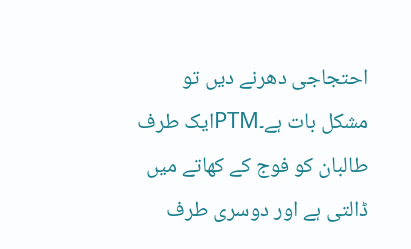احتجاجی دھرنے دیں تو مشکل بات ہے۔PTMایک طرف طالبان کو فوج کے کھاتے میں ڈالتی ہے اور دوسری طرف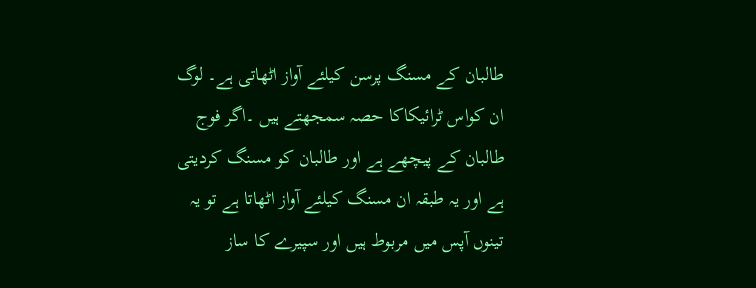طالبان کے مسنگ پرسن کیلئے آواز اٹھاتی ہے۔ لوگ ان کواس ٹرائیکاکا حصہ سمجھتے ہیں ۔اگر فوج طالبان کے پیچھے ہے اور طالبان کو مسنگ کردیتی ہے اور یہ طبقہ ان مسنگ کیلئے آواز اٹھاتا ہے تو یہ تینوں آپس میں مربوط ہیں اور سپیرے کا ساز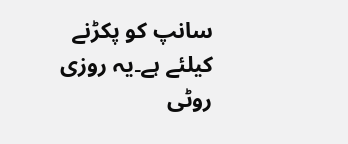سانپ کو پکڑنے کیلئے ہے۔یہ روزی روٹی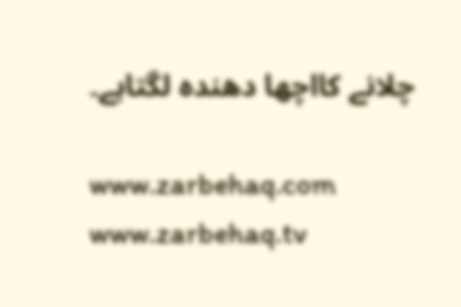چلانے کااچھا دھندہ لگتاہے۔

www.zarbehaq.com
www.zarbehaq.tv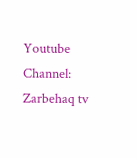Youtube Channel: Zarbehaq tv